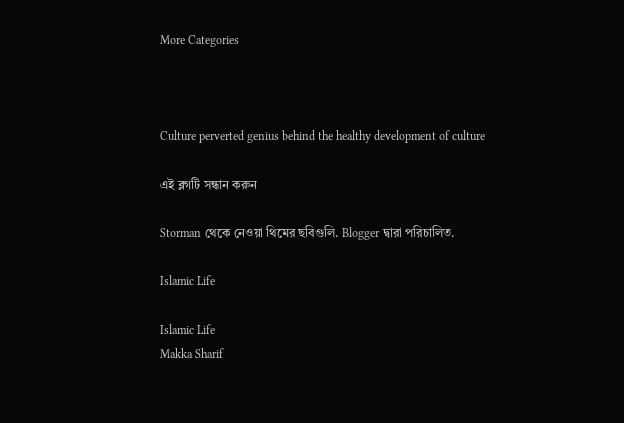More Categories



Culture perverted genius behind the healthy development of culture

এই ব্লগটি সন্ধান করুন

Storman থেকে নেওয়া থিমের ছবিগুলি. Blogger দ্বারা পরিচালিত.

Islamic Life

Islamic Life
Makka Sharif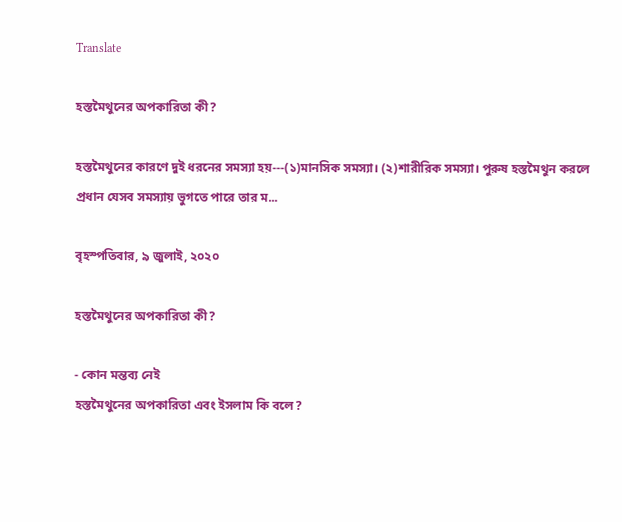Translate

হস্তমৈথুনের অপকারিতা কী?

হস্তমৈথুনের কারণে দুই ধরনের সমস্যা হয়---(১)মানসিক সমস্যা। (২)শারীরিক সমস্যা। পুরুষ হস্তমৈথুন করলে প্রধান যেসব সমস্যায় ভুগতে পারে তার ম...

বৃহস্পতিবার, ৯ জুলাই, ২০২০

হস্তমৈথুনের অপকারিতা কী?

- কোন মন্তব্য নেই
হস্তমৈথুনের অপকারিতা এবং ইসলাম কি বলে?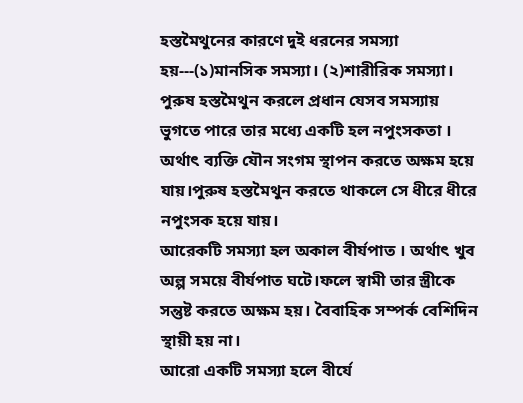হস্তমৈথুনের কারণে দুই ধরনের সমস্যা হয়---(১)মানসিক সমস্যা। (২)শারীরিক সমস্যা।
পুরুষ হস্তমৈথুন করলে প্রধান যেসব সমস্যায় ভুগতে পারে তার মধ্যে একটি হল নপুংসকতা । অর্থাৎ ব্যক্তি যৌন সংগম স্থাপন করতে অক্ষম হয়ে যায়।পুরুষ হস্তমৈথুন করতে থাকলে সে ধীরে ধীরে নপুংসক হয়ে যায়।
আরেকটি সমস্যা হল অকাল বীর্যপাত । অর্থাৎ খুব অল্প সময়ে বীর্যপাত ঘটে।ফলে স্বামী তার স্ত্রীকে সন্তুষ্ট করতে অক্ষম হয়। বৈবাহিক সম্পর্ক বেশিদিন স্থায়ী হয় না।
আরো একটি সমস্যা হলে বীর্যে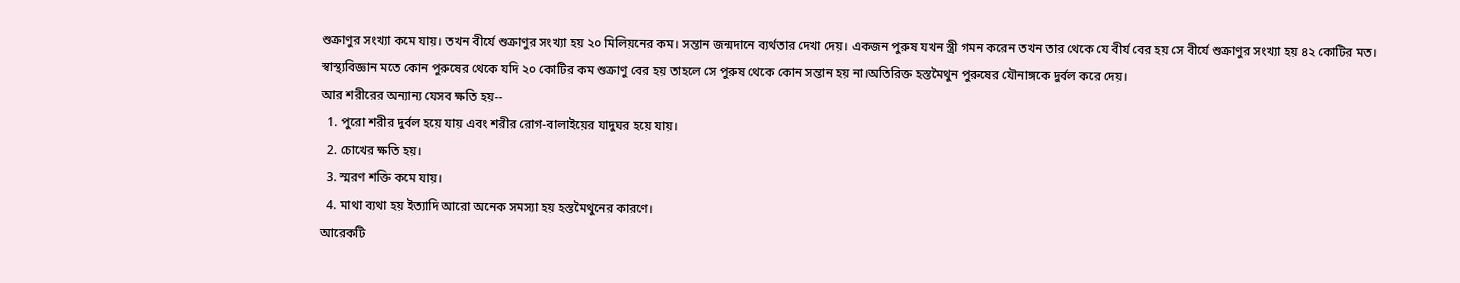শুক্রাণুর সংখ্যা কমে যায়। তখন বীর্যে শুক্রাণুর সংখ্যা হয় ২০ মিলিয়নের কম। সন্তান জন্মদানে ব্যর্থতার দেখা দেয়। একজন পুরুষ যখন স্ত্রী গমন করেন তখন তার থেকে যে বীর্য বের হয় সে বীর্যে শুক্রাণুর সংখ্যা হয় ৪২ কোটির মত।
স্বাস্থ্যবিজ্ঞান মতে কোন পুরুষের থেকে যদি ২০ কোটির কম শুক্রাণু বের হয় তাহলে সে পুরুষ থেকে কোন সন্তান হয় না।অতিরিক্ত হস্তমৈথুন পুরুষের যৌনাঙ্গকে দুর্বল করে দেয়।
আর শরীরের অন্যান্য যেসব ক্ষতি হয়--
  1. পুরো শরীর দুর্বল হয়ে যায় এবং শরীর রোগ-বালাইয়ের যাদুঘর হয়ে যায়।
  2. চোখের ক্ষতি হয়।
  3. স্মরণ শক্তি কমে যায়।
  4. মাথা ব্যথা হয় ইত্যাদি আরো অনেক সমস্যা হয় হস্তমৈথুনের কারণে।
আরেকটি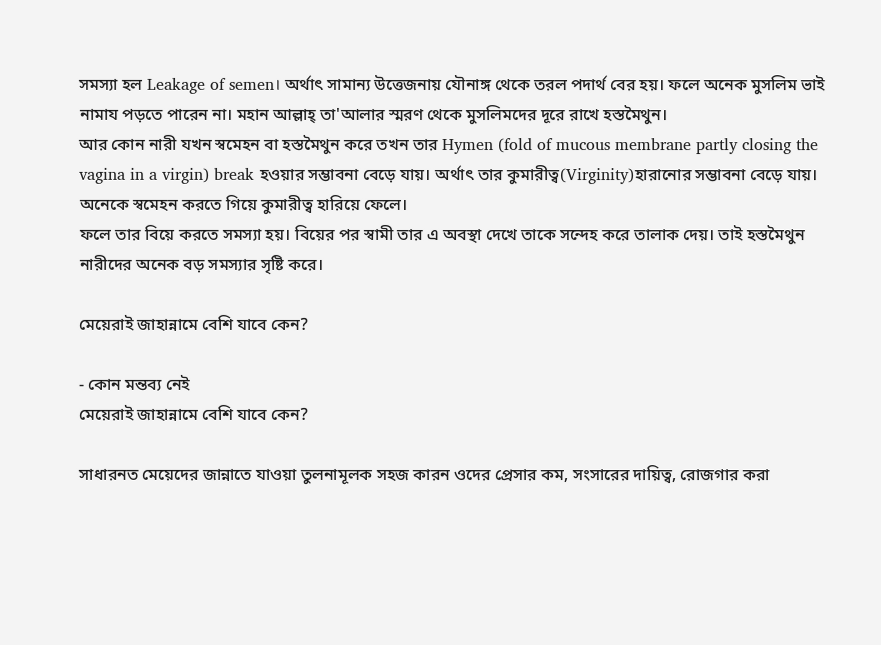সমস্যা হল Leakage of semen। অর্থাৎ সামান্য উত্তেজনায় যৌনাঙ্গ থেকে তরল পদার্থ বের হয়। ফলে অনেক মুসলিম ভাই নামায পড়তে পারেন না। মহান আল্লাহ্‌ তা'আলার স্মরণ থেকে মুসলিমদের দূরে রাখে হস্তমৈথুন।
আর কোন নারী যখন স্বমেহন বা হস্তমৈথুন করে তখন তার Hymen (fold of mucous membrane partly closing the vagina in a virgin) break হওয়ার সম্ভাবনা বেড়ে যায়। অর্থাৎ তার কুমারীত্ব(Virginity)হারানোর সম্ভাবনা বেড়ে যায়। অনেকে স্বমেহন করতে গিয়ে কুমারীত্ব হারিয়ে ফেলে।
ফলে তার বিয়ে করতে সমস্যা হয়। বিয়ের পর স্বামী তার এ অবস্থা দেখে তাকে সন্দেহ করে তালাক দেয়। তাই হস্তমৈথুন নারীদের অনেক বড় সমস্যার সৃষ্টি করে।

মেয়েরাই জাহান্নামে বেশি যাবে কেন?

- কোন মন্তব্য নেই
মেয়েরাই জাহান্নামে বেশি যাবে কেন?

সাধারনত মেয়েদের জান্নাতে যাওয়া তুলনামূলক সহজ কারন ওদের প্রেসার কম, সংসারের দায়িত্ব, রোজগার করা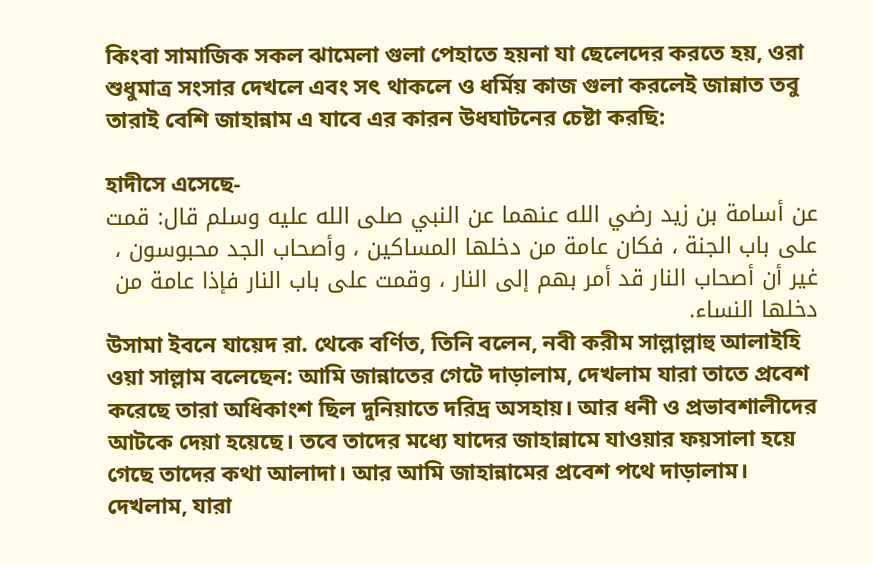কিংবা সামাজিক সকল ঝামেলা গুলা পেহাতে হয়না যা ছেলেদের করতে হয়, ওরা শুধুমাত্র সংসার দেখলে এবং সৎ থাকলে ও ধর্মিয় কাজ গুলা করলেই জান্নাত তবু তারাই বেশি জাহান্নাম এ যাবে এর কারন উধঘাটনের চেষ্টা করছি:

হাদীসে এসেছে-
عن أسامة بن زيد رضي الله عنهما عن النبي صلى الله عليه وسلم قال: قمت على باب الجنة ، فكان عامة من دخلها المساكين ، وأصحاب الجد محبوسون ، غير أن أصحاب النار قد أمر بهم إلى النار ، وقمت على باب النار فإذا عامة من دخلها النساء.
উসামা ইবনে যায়েদ রা. থেকে বর্ণিত, তিনি বলেন, নবী করীম সাল্লাল্লাহু আলাইহি ওয়া সাল্লাম বলেছেন: আমি জান্নাতের গেটে দাড়ালাম, দেখলাম যারা তাতে প্রবেশ করেছে তারা অধিকাংশ ছিল দুনিয়াতে দরিদ্র অসহায়। আর ধনী ও প্রভাবশালীদের আটকে দেয়া হয়েছে। তবে তাদের মধ্যে যাদের জাহান্নামে যাওয়ার ফয়সালা হয়ে গেছে তাদের কথা আলাদা। আর আমি জাহান্নামের প্রবেশ পথে দাড়ালাম। দেখলাম, যারা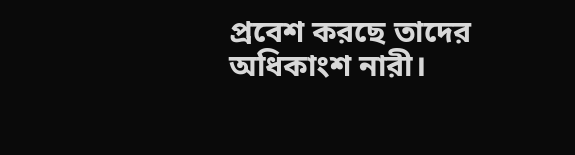প্রবেশ করছে তাদের অধিকাংশ নারী।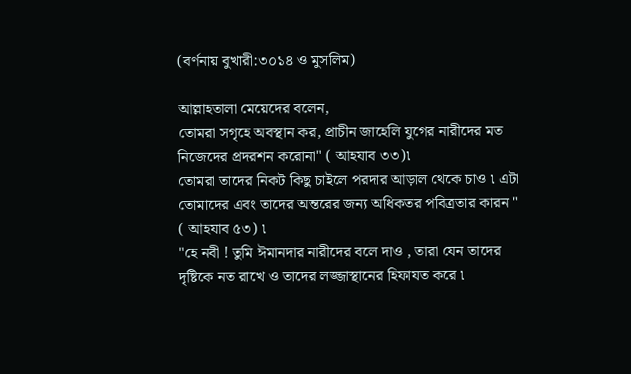(বর্ণনায় বুখারী:৩০১৪ ও মুসলিম)

আল্লাহতালা মেয়েদের বলেন,
তোমরা সগৃহে অবস্থান কর, প্রাচীন জাহেলি যুগের নারীদের মত নিজেদের প্রদরশন করোনা" ( আহযাব ৩৩)৷
তোমরা তাদের নিকট কিছু চাইলে পরদার আড়াল থেকে চাও ৷ এটা তোমাদের এবং তাদের অন্তরের জন্য অধিকতর পবিত্রতার কারন "
( আহযাব ৫৩) ৷
"হে নবী ! তুমি ঈমানদার নারীদের বলে দাও , তারা যেন তাদের দৃষ্টিকে নত রাখে ও তাদের লজ্জাস্থানের হিফাযত করে ৷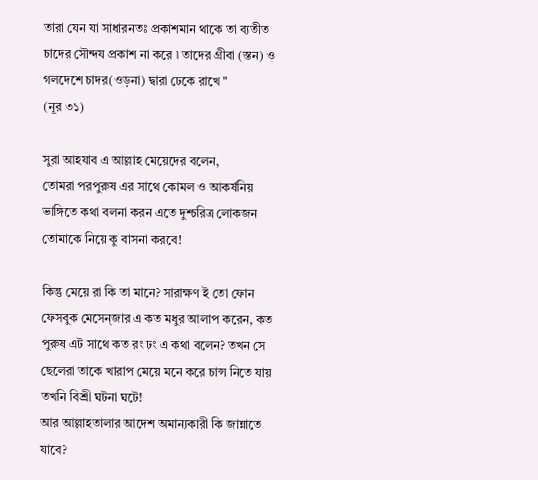তারা যেন যা সাধারনতঃ প্রকাশমান থাকে তা ব্যতীত চাদের সৌন্দয প্রকাশ না করে ৷ তাদের গ্রীবা (স্তন) ও গলদেশে চাদর(ওড়না) দ্বারা ঢেকে রাখে "
(নূর ৩১)

সুরা আহযাব এ আল্লাহ মেয়েদের বলেন,
তোমরা পরপুরুষ এর সাথে কোমল ও আকর্ষনিয় ভাঙ্গিতে কথা বলনা করন এতে দুশ্চরিত্র লোকজন তোমাকে নিয়ে কু বাসনা করবে!

কিন্তু মেয়ে রা কি তা মানে? সারাক্ষণ ই তো ফোন ফেসবুক মেসেন্জার এ কত মধুর আলাপ করেন, কত পুরুষ এট সাথে কত রং ঢং এ কথা বলেন? তখন সে ছেলেরা তাকে খারাপ মেয়ে মনে করে চান্স নিতে যায় তখনি বিশ্রী ঘটনা ঘটে!
আর আল্লাহতালার আদেশ অমান্যকারী কি জান্নাতে যাবে?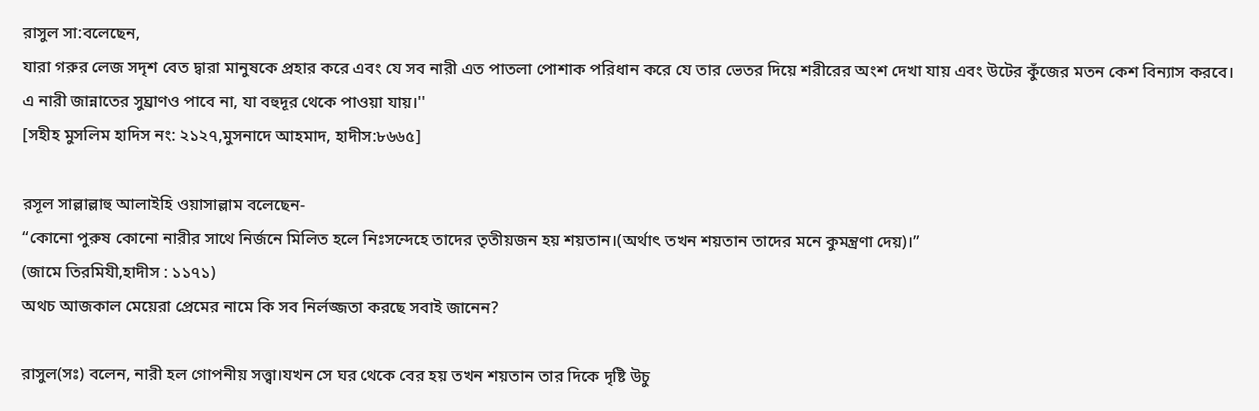রাসুল সা:বলেছেন,
যারা গরুর লেজ সদৃশ বেত দ্বারা মানুষকে প্রহার করে এবং যে সব নারী এত পাতলা পোশাক পরিধান করে যে তার ভেতর দিয়ে শরীরের অংশ দেখা যায় এবং উটের কুঁজের মতন কেশ বিন্যাস করবে। এ নারী জান্নাতের সুঘ্রাণও পাবে না, যা বহুদূর থেকে পাওয়া যায়।''
[সহীহ মুসলিম হাদিস নং: ২১২৭,মুসনাদে আহমাদ, হাদীস:৮৬৬৫]

রসূল সাল্লাল্লাহু আলাইহি ওয়াসাল্লাম বলেছেন-
“কোনো পুরুষ কোনো নারীর সাথে নির্জনে মিলিত হলে নিঃসন্দেহে তাদের তৃতীয়জন হয় শয়তান।(অর্থাৎ তখন শয়তান তাদের মনে কুমন্ত্রণা দেয়)।”
(জামে তিরমিযী,হাদীস : ১১৭১)
অথচ আজকাল মেয়েরা প্রেমের নামে কি সব নির্লজ্জতা করছে সবাই জানেন?

রাসুল(সঃ) বলেন, নারী হল গোপনীয় সত্ত্বা।যখন সে ঘর থেকে বের হয় তখন শয়তান তার দিকে দৃষ্টি উচু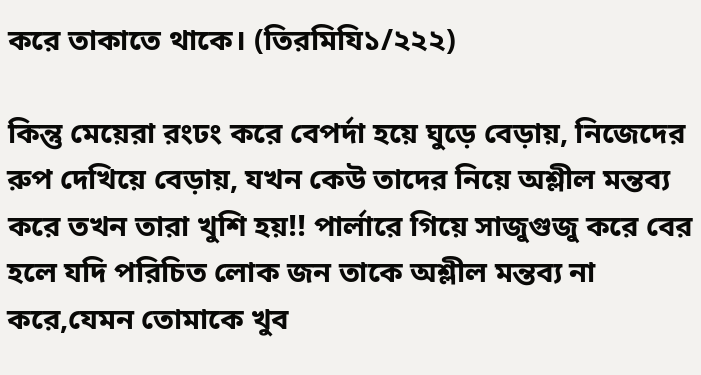করে তাকাতে থাকে। (তিরমিযি১/২২২)

কিন্তু মেয়েরা রংঢং করে বেপর্দা হয়ে ঘুড়ে বেড়ায়, নিজেদের রুপ দেখিয়ে বেড়ায়, যখন কেউ তাদের নিয়ে অশ্লীল মন্তব্য করে তখন তারা খুশি হয়!! পার্লারে গিয়ে সাজুগুজু করে বের হলে যদি পরিচিত লোক জন তাকে অশ্লীল মন্তব্য না করে,যেমন তোমাকে খুব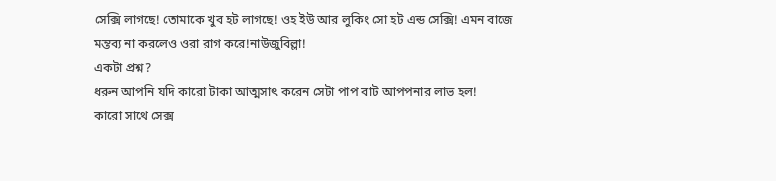সেক্সি লাগছে! তোমাকে খুব হট লাগছে! ওহ ইউ আর লুকিং সো হট এন্ড সেক্সি! এমন বাজে মন্তব্য না করলেও ওরা রাগ করে!নাউজুবিল্লা!
একটা প্রশ্ন?
ধরুন আপনি যদি কারো টাকা আত্মসাৎ করেন সেটা পাপ বাট আপপনার লাভ হল!
কারো সাথে সেক্স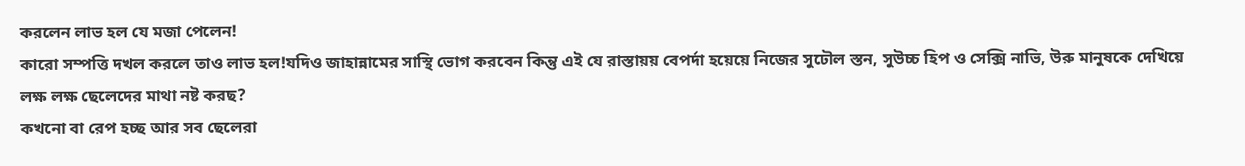করলেন লাভ হল যে মজা পেলেন!
কারো সম্পত্তি দখল করলে তাও লাভ হল!যদিও জাহান্নামের সাস্থি ভোগ করবেন কিন্তু এই যে রাস্তায়য় বেপর্দা হয়েয়ে নিজের সুঢৌল স্তন, সুউচ্চ হিপ ও সেক্সি নাভি, উরু মানুষকে দেখিয়ে লক্ষ লক্ষ ছেলেদের মাথা নষ্ট করছ?
কখনো বা রেপ হচ্ছ আর সব ছেলেরা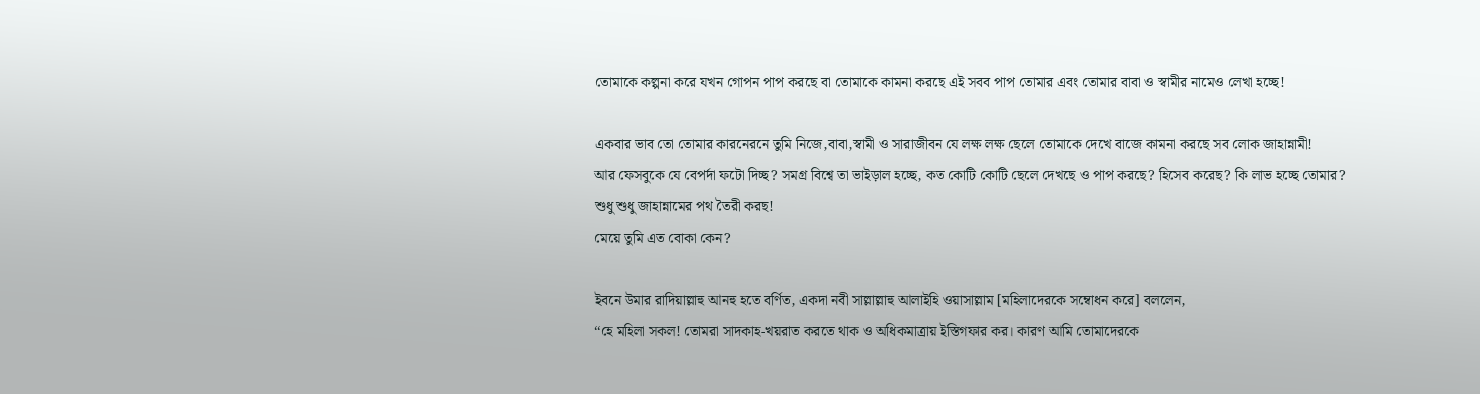তোমাকে কল্পনা করে যখন গোপন পাপ করছে বা তোমাকে কামনা করছে এই সবব পাপ তোমার এবং তোমার বাবা ও স্বামীর নামেও লেখা হচ্ছে!

একবার ভাব তো তোমার কারনেরনে তুমি নিজে,বাবা,স্বামী ও সারাজীবন যে লক্ষ লক্ষ ছেলে তোমাকে দেখে বাজে কামনা করছে সব লোক জাহান্নামী!
আর ফেসবুকে যে বেপর্দা ফটো দিচ্ছ? সমগ্র বিশ্বে তা ভাইড়াল হচ্ছে, কত কোটি কোটি ছেলে দেখছে ও পাপ করছে? হিসেব করেছ? কি লাভ হচ্ছে তোমার?
শুধু শুধু জাহান্নামের পথ তৈরী করছ!
মেয়ে তুমি এত বোকা কেন?

ইবনে উমার রাদিয়াল্লাহু আনহু হতে বর্ণিত, একদা নবী সাল্লাল্লাহু আলাইহি ওয়াসাল্লাম [মহিলাদেরকে সম্বোধন করে] বললেন,
‘‘হে মহিলা সকল! তোমরা সাদকাহ-খয়রাত করতে থাক ও অধিকমাত্রায় ইস্তিগফার কর। কারণ আমি তোমাদেরকে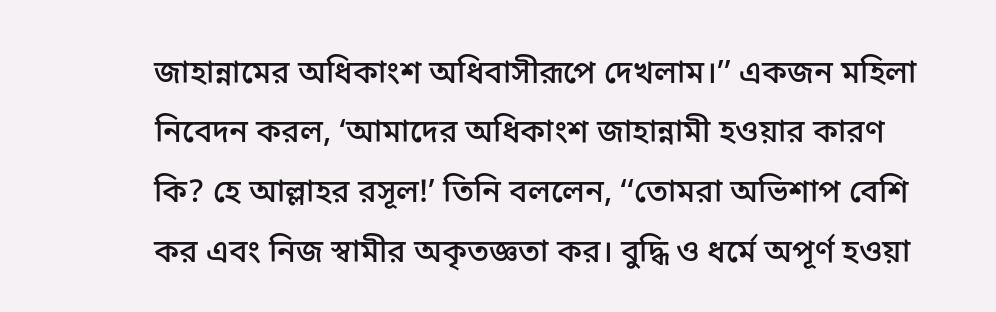জাহান্নামের অধিকাংশ অধিবাসীরূপে দেখলাম।’’ একজন মহিলা নিবেদন করল, ‘আমাদের অধিকাংশ জাহান্নামী হওয়ার কারণ কি? হে আল্লাহর রসূল!’ তিনি বললেন, ‘‘তোমরা অভিশাপ বেশি কর এবং নিজ স্বামীর অকৃতজ্ঞতা কর। বুদ্ধি ও ধর্মে অপূর্ণ হওয়া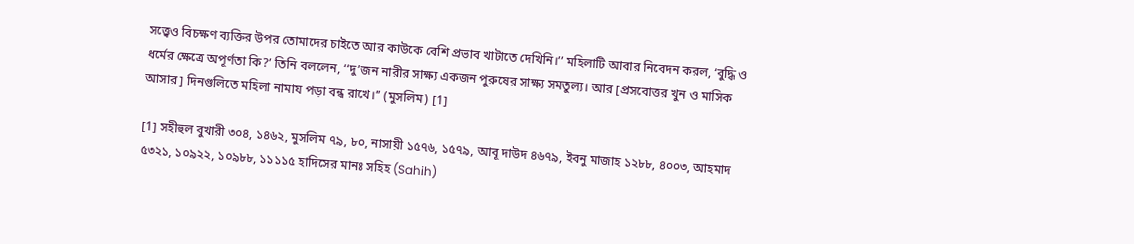সত্ত্বেও বিচক্ষণ ব্যক্তির উপর তোমাদের চাইতে আর কাউকে বেশি প্রভাব খাটাতে দেখিনি।’’ মহিলাটি আবার নিবেদন করল, ‘বুদ্ধি ও ধর্মের ক্ষেত্রে অপূর্ণতা কি?’ তিনি বললেন, ‘‘দু’জন নারীর সাক্ষ্য একজন পুরুষের সাক্ষ্য সমতুল্য। আর [প্রসবোত্তর খুন ও মাসিক আসার] দিনগুলিতে মহিলা নামায পড়া বন্ধ রাখে।’’ (মুসলিম) [1]

[1] সহীহুল বুখারী ৩০৪, ১৪৬২, মুসলিম ৭৯, ৮০, নাসায়ী ১৫৭৬, ১৫৭৯, আবূ দাউদ ৪৬৭৯, ইবনু মাজাহ ১২৮৮, ৪০০৩, আহমাদ ৫৩২১, ১০৯২২, ১০৯৮৮, ১১১১৫ হাদিসের মানঃ সহিহ (Sahih)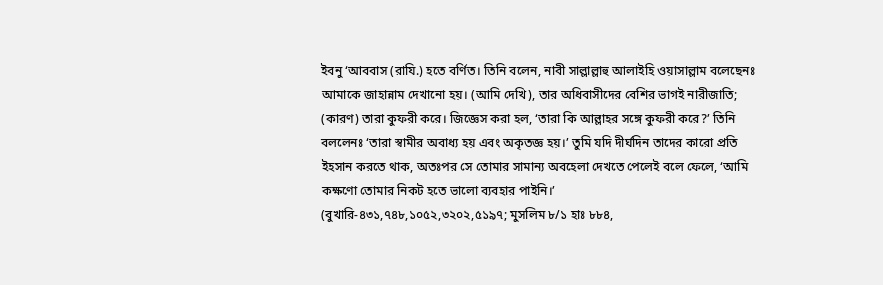ইবনু ‘আববাস (রাযি.) হতে বর্ণিত। তিনি বলেন, নাবী সাল্লাল্লাহু আলাইহি ওয়াসাল্লাম বলেছেনঃ আমাকে জাহান্নাম দেখানো হয়। (আমি দেখি), তার অধিবাসীদের বেশির ভাগই নারীজাতি; (কারণ) তারা কুফরী করে। জিজ্ঞেস করা হল, ‘তারা কি আল্লাহর সঙ্গে কুফরী করে?’ তিনি বললেনঃ ‘তারা স্বামীর অবাধ্য হয় এবং অকৃতজ্ঞ হয়।’ তুমি যদি দীর্ঘদিন তাদের কারো প্রতি ইহসান করতে থাক, অতঃপর সে তোমার সামান্য অবহেলা দেখতে পেলেই বলে ফেলে, ‘আমি কক্ষণো তোমার নিকট হতে ভালো ব্যবহার পাইনি।’
(বুখারি-৪৩১,৭৪৮,১০৫২,৩২০২,৫১৯৭; মুসলিম ৮/১ হাঃ ৮৮৪,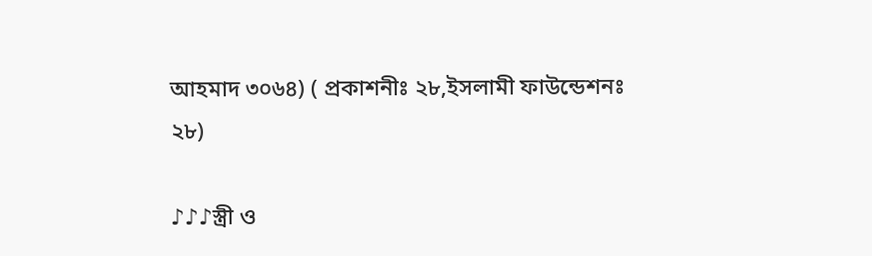আহমাদ ৩০৬৪) ( প্রকাশনীঃ ২৮,ইসলামী ফাউন্ডেশনঃ ২৮)

♪♪♪স্ত্রী ও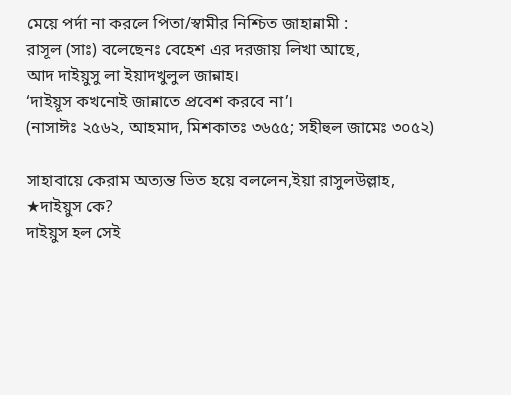মেয়ে পর্দা না করলে পিতা/স্বামীর নিশ্চিত জাহান্নামী :
রাসূল (সাঃ) বলেছেনঃ বেহেশ এর দরজায় লিখা আছে,
আদ দাইয়ুসু লা ইয়াদখুলুল জান্নাহ।
‘দাইয়ূস কখনোই জান্নাতে প্রবেশ করবে না’।
(নাসাঈঃ ২৫৬২, আহমাদ, মিশকাতঃ ৩৬৫৫; সহীহুল জামেঃ ৩০৫২)

সাহাবায়ে কেরাম অত্যন্ত ভিত হয়ে বললেন,ইয়া রাসুলউল্লাহ,
★দাইয়ুস কে?
দাইয়ুস হল সেই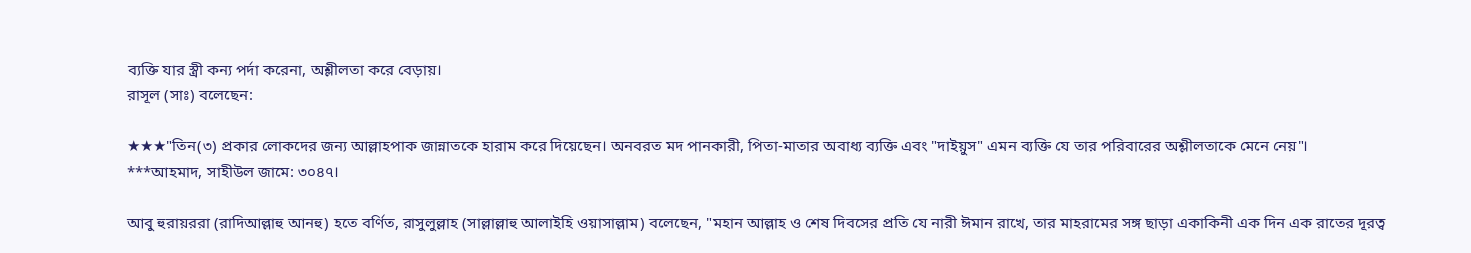ব্যক্তি যার স্ত্রী কন্য পর্দা করেনা, অশ্লীলতা করে বেড়ায়।
রাসূল (সাঃ) বলেছেন:

★★★"তিন(৩) প্রকার লোকদের জন্য আল্লাহপাক জান্নাতকে হারাম করে দিয়েছেন। অনবরত মদ পানকারী, পিতা-মাতার অবাধ্য ব্যক্তি এবং "দাইয়ুস" এমন ব্যক্তি যে তার পরিবারের অশ্লীলতাকে মেনে নেয়"।
***আহমাদ, সাহীউল জামে: ৩০৪৭।

আবু হুরায়ররা (রাদিআল্লাহু আনহু) হতে বর্ণিত, রাসুলুল্লাহ (সাল্লাল্লাহু আলাইহি ওয়াসাল্লাম) বলেছেন, "মহান আল্লাহ ও শেষ দিবসের প্রতি যে নারী ঈমান রাখে, তার মাহরামের সঙ্গ ছাড়া একাকিনী এক দিন এক রাতের দূরত্ব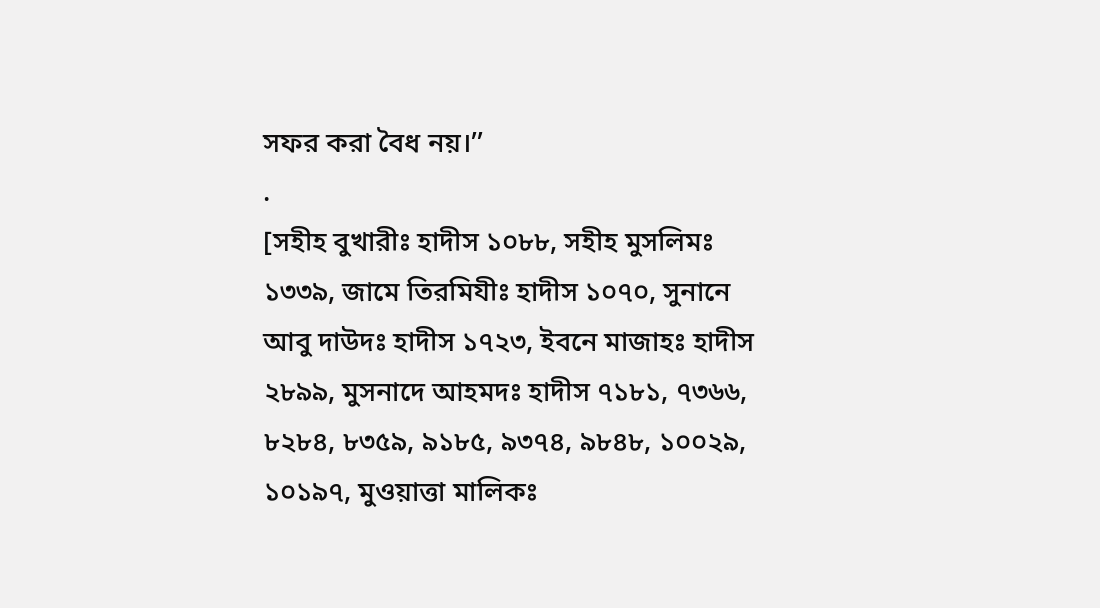সফর করা বৈধ নয়।’’
.
[সহীহ বুখারীঃ হাদীস ১০৮৮, সহীহ মুসলিমঃ ১৩৩৯, জামে তিরমিযীঃ হাদীস ১০৭০, সুনানে আবু দাউদঃ হাদীস ১৭২৩, ইবনে মাজাহঃ হাদীস ২৮৯৯, মুসনাদে আহমদঃ হাদীস ৭১৮১, ৭৩৬৬, ৮২৮৪, ৮৩৫৯, ৯১৮৫, ৯৩৭৪, ৯৮৪৮, ১০০২৯, ১০১৯৭, মুওয়াত্তা মালিকঃ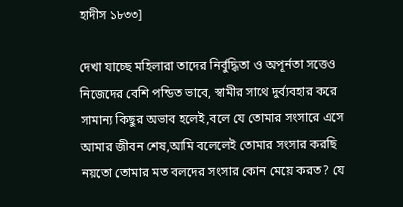হাদীস ১৮৩৩]

দেখা যাচ্ছে মহিলারা তাদের নির্বুদ্ধিতা ও অপূর্নতা সত্তেও নিজেদের বেশি পন্ডিত ভাবে, স্বামীর সাথে দুর্ব্যবহার করে সামান্য কিছুর অভাব হলেই,বলে যে তোমার সংসারে এসে আমার জীবন শেষ,আমি বলেলেই তোমার সংসার করছি নয়তো তোমার মত বলদের সংসার কোন মেয়ে করত? যে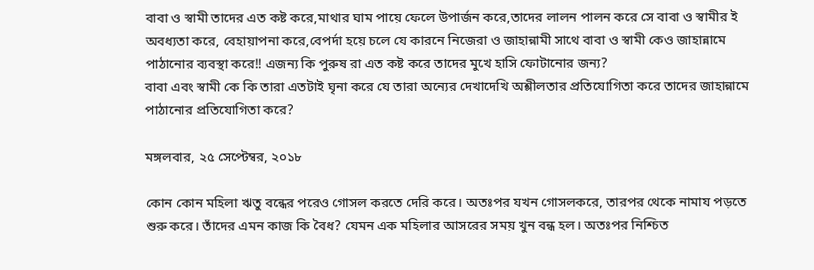বাবা ও স্বামী তাদের এত কষ্ট করে,মাথার ঘাম পায়ে ফেলে উপার্জন করে,তাদের লালন পালন করে সে বাবা ও স্বামীর ই অবধ্যতা করে, বেহায়াপনা করে,বেপর্দা হয়ে চলে যে কারনে নিজেরা ও জাহান্নামী সাথে বাবা ও স্বামী কেও জাহান্নামে পাঠানোর ব্যবস্থা করে!! এজন্য কি পুরুষ রা এত কষ্ট করে তাদের মুখে হাসি ফোটানোর জন্য?
বাবা এবং স্বামী কে কি তারা এতটাই ঘৃনা করে যে তারা অন্যের দেখাদেখি অশ্লীলতার প্রতিযোগিতা করে তাদের জাহান্নামে পাঠানোর প্রতিযোগিতা করে?

মঙ্গলবার, ২৫ সেপ্টেম্বর, ২০১৮

কোন কোন মহিলা ঋতু বন্ধের পরেও গোসল করতে দেরি করে। অতঃপর যখন গোসলকরে, তারপর থেকে নামায পড়তে শুরু করে। তাঁদের এমন কাজ কি বৈধ? যেমন এক মহিলার আসরের সময় খুন বন্ধ হল। অতঃপর নিশ্চিত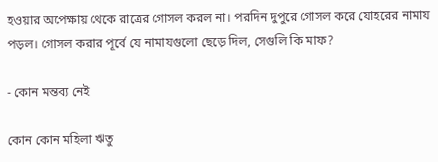হওয়ার অপেক্ষায় থেকে রাত্রের গোসল করল না। পরদিন দুপুরে গোসল করে যোহরের নামায পড়ল। গোসল করার পূর্বে যে নামাযগুলো ছেড়ে দিল, সেগুলি কি মাফ?

- কোন মন্তব্য নেই

কোন কোন মহিলা ঋতু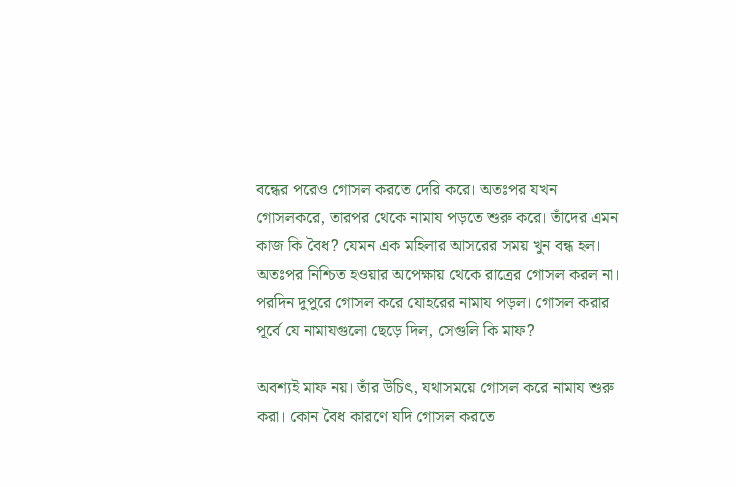বন্ধের পরেও গোসল করতে দেরি করে। অতঃপর যখন গোসলকরে, তারপর থেকে নামায পড়তে শুরু করে। তাঁদের এমন কাজ কি বৈধ? যেমন এক মহিলার আসরের সময় খুন বন্ধ হল। অতঃপর নিশ্চিত হওয়ার অপেক্ষায় থেকে রাত্রের গোসল করল না। পরদিন দুপুরে গোসল করে যোহরের নামায পড়ল। গোসল করার পূর্বে যে নামাযগুলো ছেড়ে দিল, সেগুলি কি মাফ?

অবশ্যই মাফ নয়। তাঁর উচিৎ, যথাসময়ে গোসল করে নামায শুরু করা। কোন বৈধ কারণে যদি গোসল করতে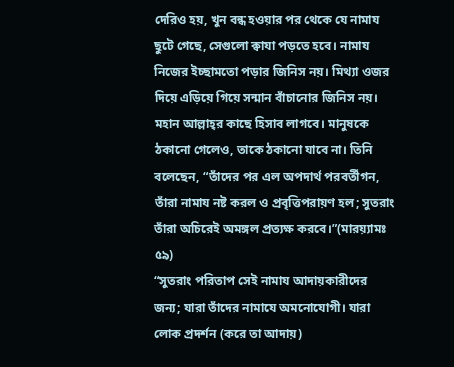দেরিও হয়, খুন বন্ধ হওয়ার পর থেকে যে নামায ছুটে গেছে, সেগুলো ক্বাযা পড়তে হবে। নামায নিজের ইচ্ছামতো পড়ার জিনিস নয়। মিথ্যা ওজর দিয়ে এড়িয়ে গিয়ে সন্মান বাঁচানোর জিনিস নয়। মহান আল্লাহ্‌র কাছে হিসাব লাগবে। মানুষকে ঠকানো গেলেও, তাকে ঠকানো যাবে না। তিনি বলেছেন, “তাঁদের পর এল অপদার্থ পরবর্তীগন, তাঁরা নামায নষ্ট করল ও প্রবৃত্তিপরায়ণ হল; সুতরাং তাঁরা অচিরেই অমঙ্গল প্রত্যক্ষ করবে।”(মারয়্যামঃ ৫৯)
“সুতরাং পরিতাপ সেই নামায আদায়কারীদের জন্য; যারা তাঁদের নামাযে অমনোযোগী। যারা লোক প্রদর্শন (করে তা আদায়)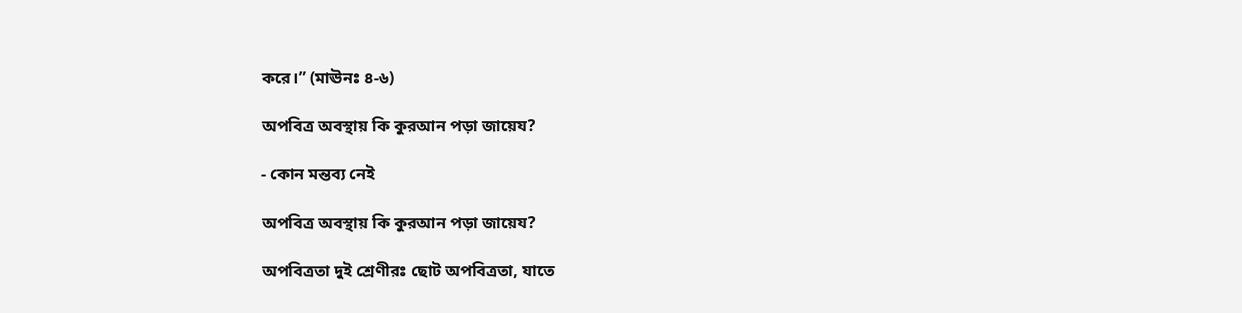করে।” (মাঊনঃ ৪-৬)

অপবিত্র অবস্থায় কি কুরআন পড়া জায়েয?

- কোন মন্তব্য নেই

অপবিত্র অবস্থায় কি কুরআন পড়া জায়েয?

অপবিত্রতা দুই শ্রেণীরঃ ছোট অপবিত্রতা, যাতে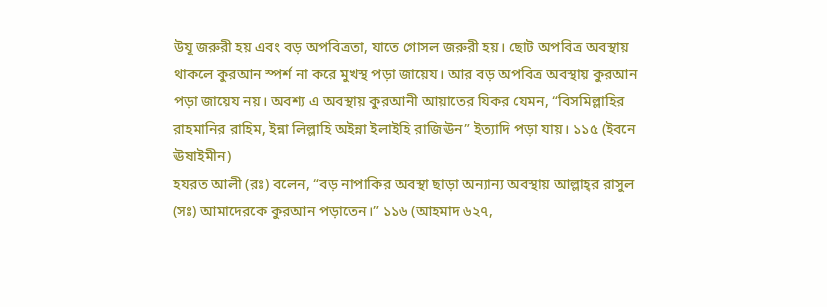উযূ জরুরী হয় এবং বড় অপবিত্রতা, যাতে গোসল জরুরী হয়। ছোট অপবিত্র অবস্থায় থাকলে কুরআন স্পর্শ না করে মুখস্থ পড়া জায়েয। আর বড় অপবিত্র অবস্থায় কুরআন পড়া জায়েয নয়। অবশ্য এ অবস্থায় কুরআনী আয়াতের যিকর যেমন, “বিসমিল্লাহির রাহমানির রাহিম, ইন্না লিল্লাহি অইন্না ইলাইহি রাজিঊন” ইত্যাদি পড়া যায়। ১১৫ (ইবনে ঊষাইমীন)
হযরত আলী (রঃ) বলেন, “বড় নাপাকির অবস্থা ছাড়া অন্যান্য অবস্থায় আল্লাহ্‌র রাসুল (সঃ) আমাদেরকে কুরআন পড়াতেন।” ১১৬ (আহমাদ ৬২৭,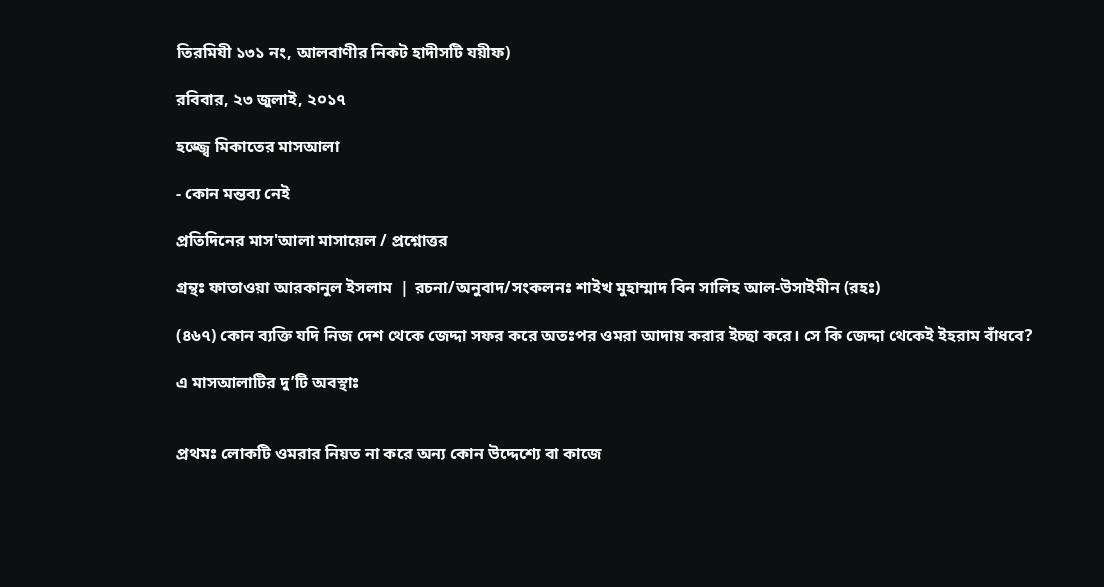তিরমিযী ১৩১ নং, আলবাণীর নিকট হাদীসটি যয়ীফ)

রবিবার, ২৩ জুলাই, ২০১৭

হজ্জ্বে মিকাতের মাসআলা

- কোন মন্তব্য নেই

প্রতিদিনের মাস'আলা মাসায়েল / প্রশ্নোত্তর

গ্রন্থঃ ফাতাওয়া আরকানুল ইসলাম  | রচনা/অনুবাদ/সংকলনঃ শাইখ মুহাম্মাদ বিন সালিহ আল-উসাইমীন (রহঃ)

(৪৬৭) কোন ব্যক্তি যদি নিজ দেশ থেকে জেদ্দা সফর করে অতঃপর ওমরা আদায় করার ইচ্ছা করে। সে কি জেদ্দা থেকেই ইহরাম বাঁধবে?

এ মাসআলাটির দু’টি অবস্থাঃ


প্রথমঃ লোকটি ওমরার নিয়ত না করে অন্য কোন উদ্দেশ্যে বা কাজে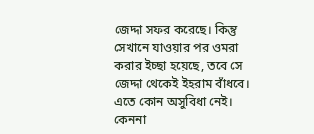জেদ্দা সফর করেছে। কিন্তু সেখানে যাওয়ার পর ওমরা করার ইচ্ছা হয়েছে, তবে সে জেদ্দা থেকেই ইহরাম বাঁধবে। এতে কোন অসুবিধা নেই। কেননা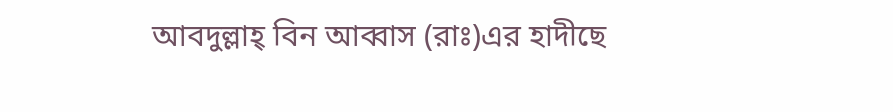আবদুল্লাহ্‌ বিন আব্বাস (রাঃ)এর হাদীছে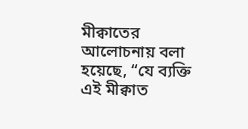মীক্বাতের আলোচনায় বলা হয়েছে, “যে ব্যক্তি এই মীক্বাত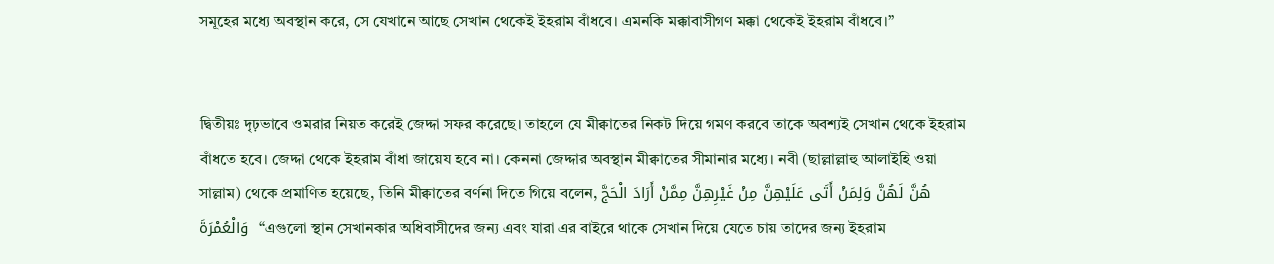সমূহের মধ্যে অবস্থান করে, সে যেখানে আছে সেখান থেকেই ইহরাম বাঁধবে। এমনকি মক্কাবাসীগণ মক্কা থেকেই ইহরাম বাঁধবে।”


দ্বিতীয়ঃ দৃঢ়ভাবে ওমরার নিয়ত করেই জেদ্দা সফর করেছে। তাহলে যে মীক্বাতের নিকট দিয়ে গমণ করবে তাকে অবশ্যই সেখান থেকে ইহরাম বাঁধতে হবে। জেদ্দা থেকে ইহরাম বাঁধা জায়েয হবে না। কেননা জেদ্দার অবস্থান মীক্বাতের সীমানার মধ্যে। নবী (ছাল্লাল্লাহু আলাইহি ওয়া সাল্লাম) থেকে প্রমাণিত হয়েছে, তিনি মীক্বাতের বর্ণনা দিতে গিয়ে বলেন, هُنَّ لَهُنَّ وَلِمَنْ أَتَى عَلَيْهِنَّ مِنْ غَيْرِهِنَّ مِمَّنْ أَرَادَ الْحَجَّ وَالْعُمْرَةَ  “এগুলো স্থান সেখানকার অধিবাসীদের জন্য এবং যারা এর বাইরে থাকে সেখান দিয়ে যেতে চায় তাদের জন্য ইহরাম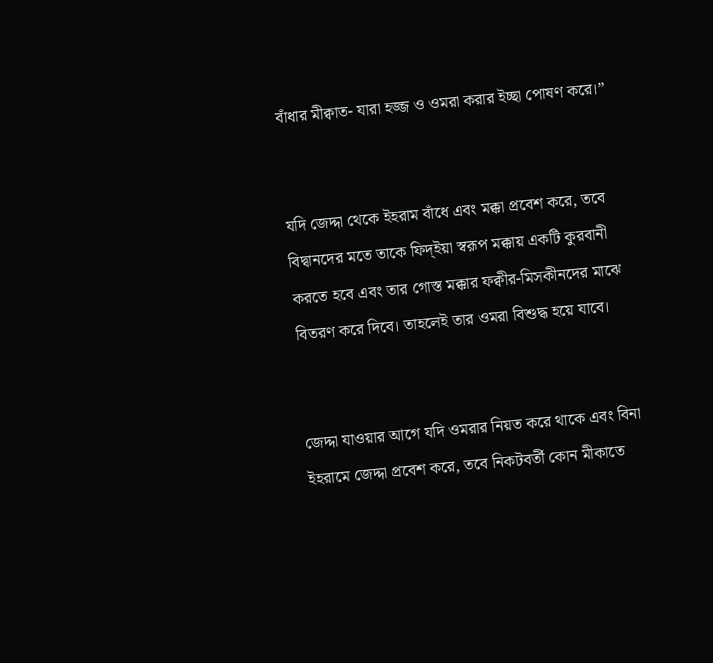বাঁধার মীক্বাত- যারা হজ্জ ও ওমরা করার ইচ্ছা পোষণ করে।”


যদি জেদ্দা থেকে ইহরাম বাঁধে এবং মক্কা প্রবেশ করে, তবে বিদ্বানদের মতে তাকে ফিদ্‌ইয়া স্বরূপ মক্কায় একটি কুরবানী করতে হবে এবং তার গোস্ত মক্কার ফক্বীর-মিসকীনদের মাঝে বিতরণ করে দিবে। তাহলেই তার ওমরা বিশুদ্ধ হয়ে যাবে।


জেদ্দা যাওয়ার আগে যদি ওমরার নিয়ত করে থাকে এবং বিনা ইহরামে জেদ্দা প্রবেশ করে, তবে নিকটবর্তী কোন মীকাতে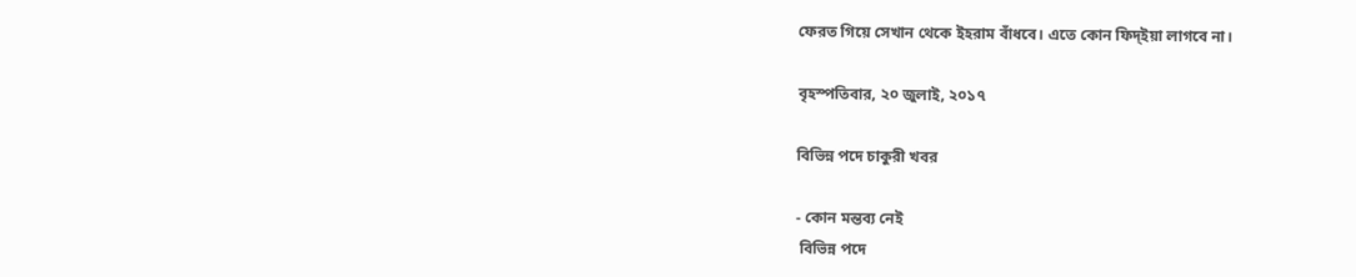ফেরত গিয়ে সেখান থেকে ইহরাম বাঁধবে। এতে কোন ফিদ্‌ইয়া লাগবে না।

বৃহস্পতিবার, ২০ জুলাই, ২০১৭

বিভিন্ন পদে চাকুরী খবর

- কোন মন্তব্য নেই
 বিভিন্ন পদে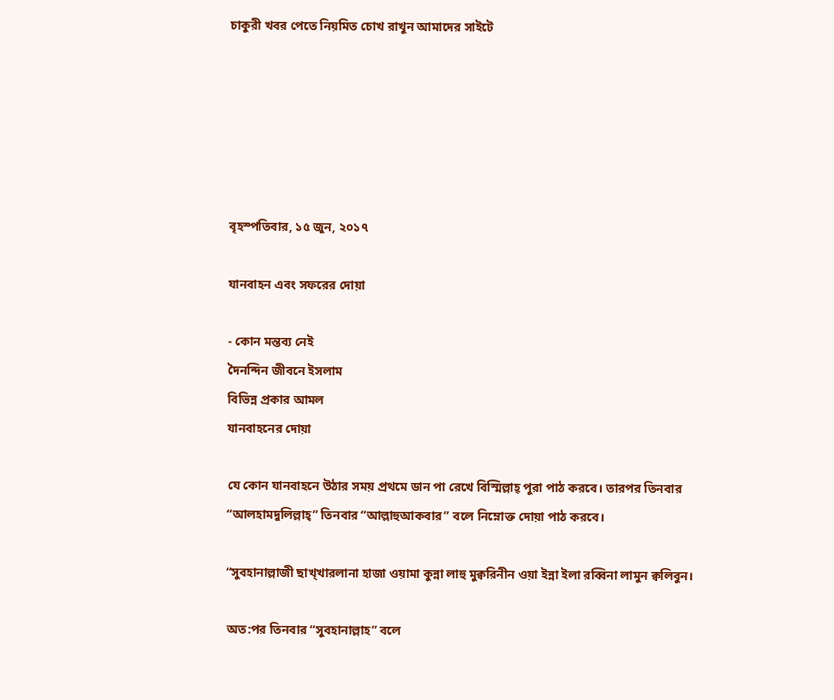চাকুরী খবর পেতে নিয়মিত চোখ রাখুন আমাদের সাইটে






বৃহস্পতিবার, ১৫ জুন, ২০১৭

যানবাহন এবং সফরের দোয়া

- কোন মন্তব্য নেই
দৈনন্দিন জীবনে ইসলাম
বিভিন্ন প্রকার আমল
যানবাহনের দোয়া

যে কোন যানবাহনে উঠার সময় প্রথমে ডান পা রেখে বিস্মিল্লাহ্ পুরা পাঠ করবে। তারপর তিনবার “আলহামদুলিল্লাহ্” তিনবার “আল্লাহুআকবার” বলে নিম্নোক্ত দোয়া পাঠ করবে।

“সুবহানাল্লাজী ছাখ্খারলানা হাজা ওয়ামা কুন্না লাহু মুক্বরিনীন ওয়া ইন্না ইলা রব্বিনা লামুন ক্বলিবুন।

অত:পর তিনবার “সুবহানাল্লাহ” বলে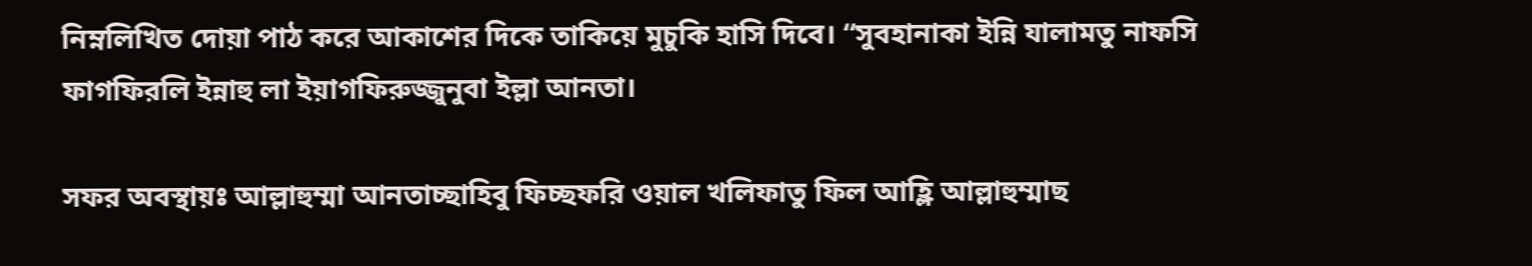নিম্নলিখিত দোয়া পাঠ করে আকাশের দিকে তাকিয়ে মুচুকি হাসি দিবে। “সুবহানাকা ইন্নি যালামতু নাফসি ফাগফিরলি ইন্নাহু লা ইয়াগফিরুজ্জুনুবা ইল্লা আনতা।

সফর অবস্থায়ঃ আল্লাহুম্মা আনতাচ্ছাহিবু ফিচ্ছফরি ওয়াল খলিফাতু ফিল আহ্লি আল্লাহুম্মাছ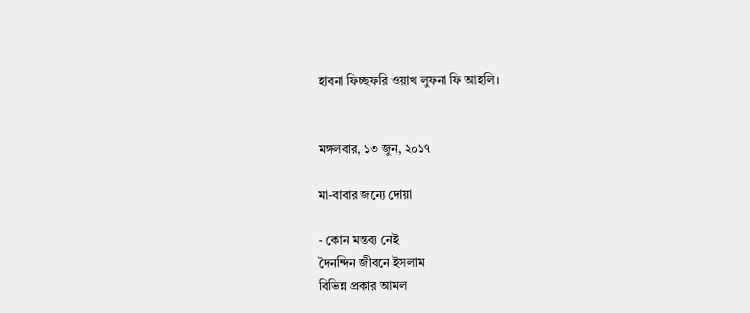হাবনা ফিচ্ছফরি ওয়াখ লুফনা ফি আহলি।


মঙ্গলবার, ১৩ জুন, ২০১৭

মা-বাবার জন্যে দোয়া

- কোন মন্তব্য নেই
দৈনন্দিন জীবনে ইসলাম
বিভিন্ন প্রকার আমল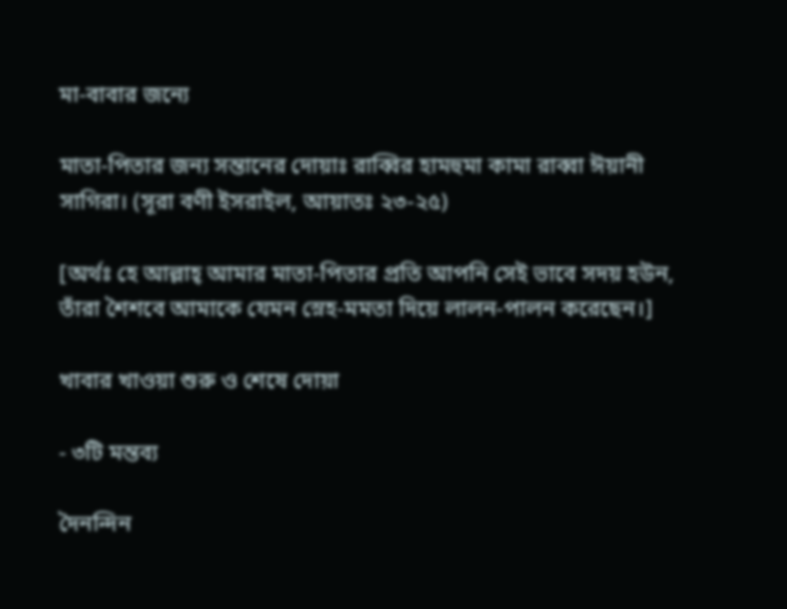মা-বাবার জন্যে

মাতা-পিতার জন্য সন্তানের দোয়াঃ রাব্বির হামহুমা কামা রাব্বা ঈয়ানী সাগিরা। (সূরা বণী ইসরাইল, আয়াতঃ ২৩-২৫)

[অর্থঃ হে আল্লাহ্‌ আমার মাতা-পিতার প্রতি আপনি সেই ভাবে সদয় হউন, তাঁরা শৈশবে আমাকে যেমন স্নেহ-মমতা দিয়ে লালন-পালন করেছেন।]

খাবার খাওয়া শুরু ও শেষে দোয়া

- ৩টি মন্তব্য

দৈনন্দিন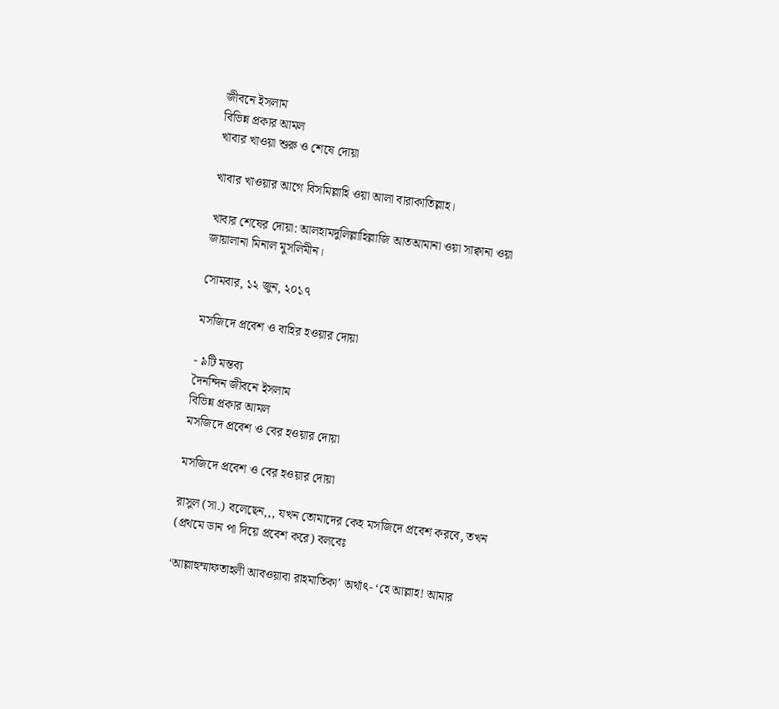জীবনে ইসলাম
বিভিন্ন প্রকার আমল
খাবার খাওয়া শুরু ও শেষে দোয়া

খাবার খাওয়ার আগে বিসমিল্লাহি ওয়া আলা বারাকাতিল্লাহ।

খাবার শেষের দোয়া: আলহামদুলিল্লাহিল্লাজি আতআমানা ওয়া সাক্বানা ওয়া জায়ালানা মিনাল মুসলিমীন।

সোমবার, ১২ জুন, ২০১৭

মসজিদে প্রবেশ ও বাহির হওয়ার দোয়া

- ৯টি মন্তব্য
দৈনন্দিন জীবনে ইসলাম
বিভিন্ন প্রকার আমল
মসজিদে প্রবেশ ও বের হওয়ার দোয়া

মসজিদে প্রবেশ ও বের হওয়ার দোয়া

রাসুল (সা.) বলেছেন,,, যখন তোমাদের কেহ মসজিদে প্রবেশ করবে, তখন (প্রথমে ডান পা দিয়ে প্রবেশ করে) বলবেঃ

‘আল্লাহুম্মাফতাহলী আবওয়াবা রাহমাতিকা’ অর্থাৎ- ‘হে আল্লাহ! আমার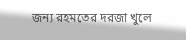জন্য রহমতের দরজা খুলে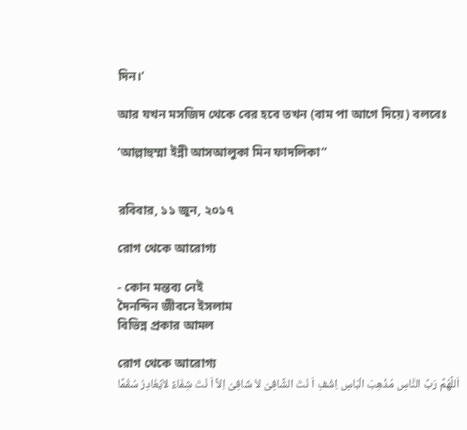দিন।’

আর যখন মসজিদ থেকে বের হবে তখন (বাম পা আগে দিয়ে) বলবেঃ

‘আল্লাহুম্মা ইন্নী আসআলুকা মিন ফাদলিকা”


রবিবার, ১১ জুন, ২০১৭

রোগ থেকে আরোগ্য

- কোন মন্তব্য নেই
দৈনন্দিন জীবনে ইসলাম
বিভিন্ন প্রকার আমল

রোগ থেকে আরোগ্য
اَللَّهُمَّ رَبَّ النَّاسِ مُذْهِبَ الْبَاسِ اِشْفِ اَ نْتَ الشَّافِىْ لاَ شَافِىْ اِلاَّ اَ نْتَ شِفَاءً لاَيُغَادِرُ سُقْمًا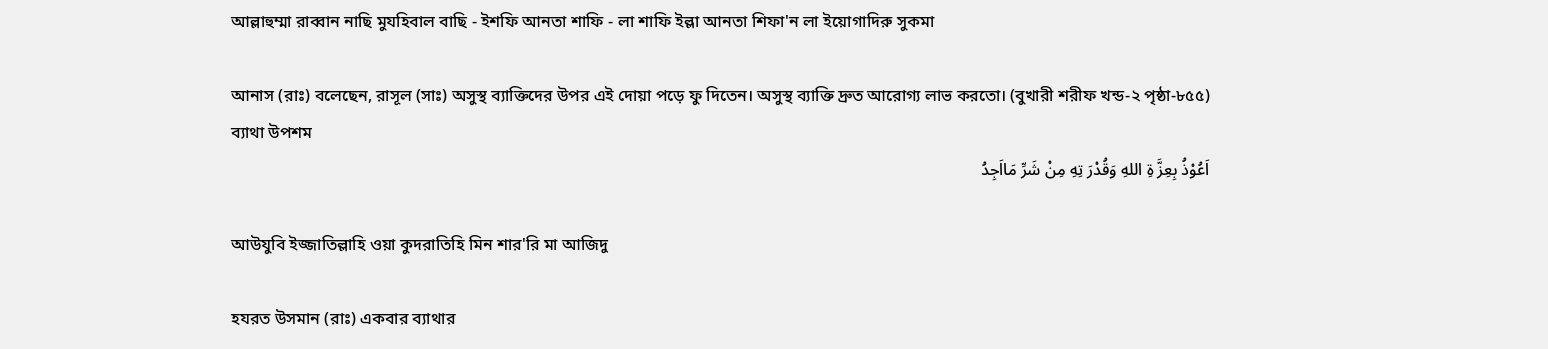আল্লাহুম্মা রাব্বান নাছি মুযহিবাল বাছি - ইশফি আনতা শাফি - লা শাফি ইল্লা আনতা শিফা'ন লা ইয়োগাদিরু সুকমা

আনাস (রাঃ) বলেছেন, রাসূল (সাঃ) অসুস্থ ব্যাক্তিদের উপর এই দোয়া পড়ে ফু দিতেন। অসুস্থ ব্যাক্তি দ্রুত আরোগ্য লাভ করতো। (বুখারী শরীফ খন্ড-২ পৃষ্ঠা-৮৫৫)
ব্যাথা উপশম
اَعُوْذُ بِعِزَّ ةِ اللهِ وَقُدْرَ تِهِ مِنْ شَرِّ مَااَجِدُ

আউযুবি ইজ্জাতিল্লাহি ওয়া কুদরাতিহি মিন শার'রি মা আজিদু

হযরত উসমান (রাঃ) একবার ব্যাথার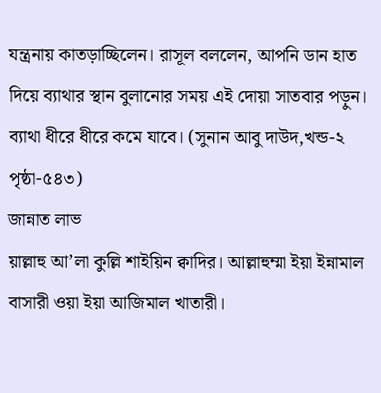যন্ত্রনায় কাতড়াচ্ছিলেন। রাসূল বললেন, আপনি ডান হাত দিয়ে ব্যাথার স্থান বুলানোর সময় এই দোয়া সাতবার পড়ুন। ব্যাথা ধীরে ধীরে কমে যাবে। (সুনান আবু দাউদ,খন্ড-২ পৃষ্ঠা-৫৪৩)
জান্নাত লাভ
য়াল্লাহু আ’লা কুল্লি শাইয়িন ক্বাদির। আল্লাহুম্মা ইয়া ইন্নামাল বাসারী ওয়া ইয়া আজিমাল খাতারী।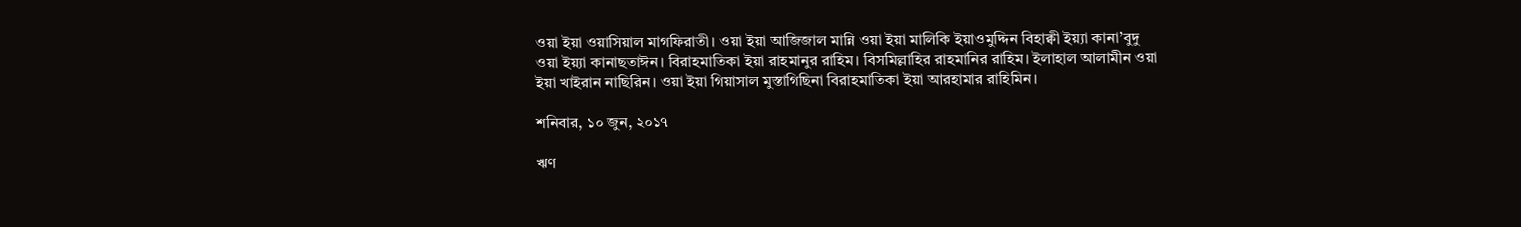ওয়া ইয়া ওয়াসিয়াল মাগফিরাতী। ওয়া ইয়া আজিজাল মান্নি ওয়া ইয়া মালিকি ইয়াওমুদ্দিন বিহাক্বী ইয়্যা কানা’বুদু ওয়া ইয়্যা কানাছতাঈন। বিরাহমাতিকা ইয়া রাহমানুর রাহিম। বিসমিল্লাহির রাহমানির রাহিম। ইলাহাল আলামীন ওয়া ইয়া খাইরান নাছিরিন। ওয়া ইয়া গিয়াসাল মুস্তাগিছিনা বিরাহমাতিকা ইয়া আরহামার রাহিমিন।

শনিবার, ১০ জুন, ২০১৭

ঋণ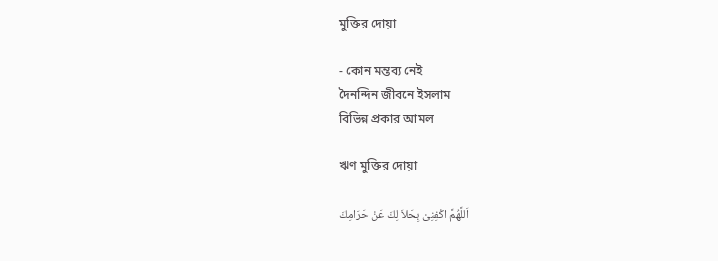মুক্তির দোয়া

- কোন মন্তব্য নেই
দৈনন্দিন জীবনে ইসলাম
বিভিন্ন প্রকার আমল

ঋণ মুক্তির দোয়া

اَللَّهُمَّ اكْفِنِىْ بِحَلاَ لِكَ عَنْ حَرَامِكَ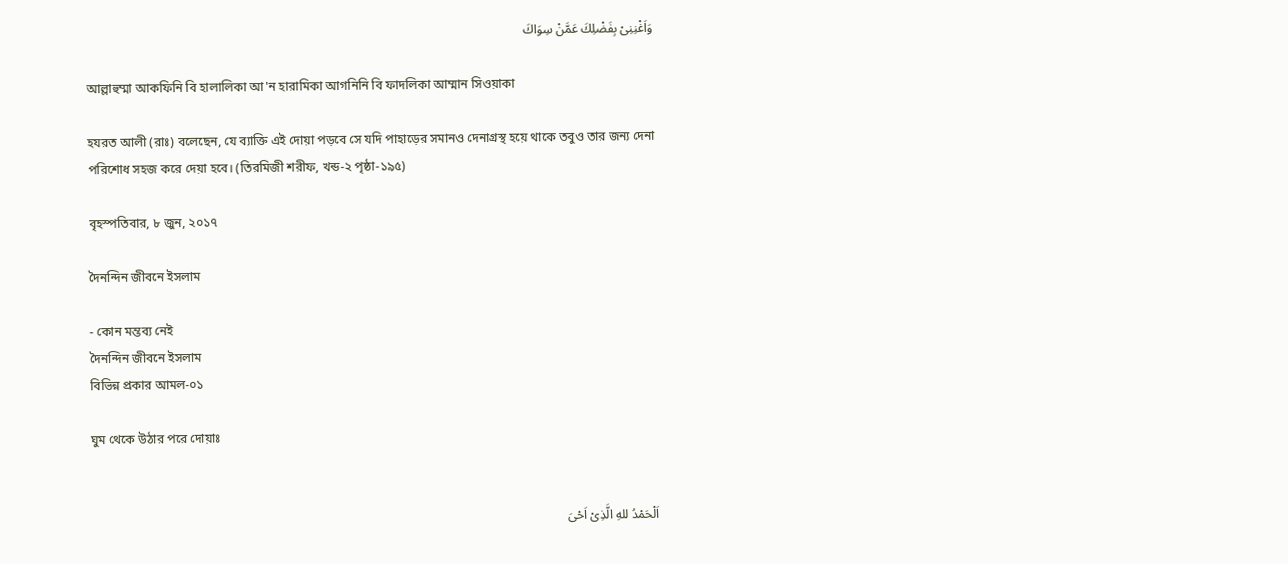وَاَغْنِنِىْ بِفَضْلِكَ عَمَّنْ سِوَاكَ

আল্লাহুম্মা আকফিনি বি হালালিকা আ'ন হারামিকা আগনিনি বি ফাদলিকা আম্মান সিওয়াকা

হযরত আলী (রাঃ) বলেছেন, যে ব্যাক্তি এই দোয়া পড়বে সে যদি পাহাড়ের সমানও দেনাগ্রস্থ হয়ে থাকে তবুও তার জন্য দেনা পরিশোধ সহজ করে দেয়া হবে। (তিরমিজী শরীফ, খন্ড-২ পৃষ্ঠা-১৯৫)

বৃহস্পতিবার, ৮ জুন, ২০১৭

দৈনন্দিন জীবনে ইসলাম

- কোন মন্তব্য নেই
দৈনন্দিন জীবনে ইসলাম
বিভিন্ন প্রকার আমল-০১

ঘুম থেকে উঠার পরে দোয়াঃ


اَلْحَمْدُ للهِ الَّذِىْ اَحْىَ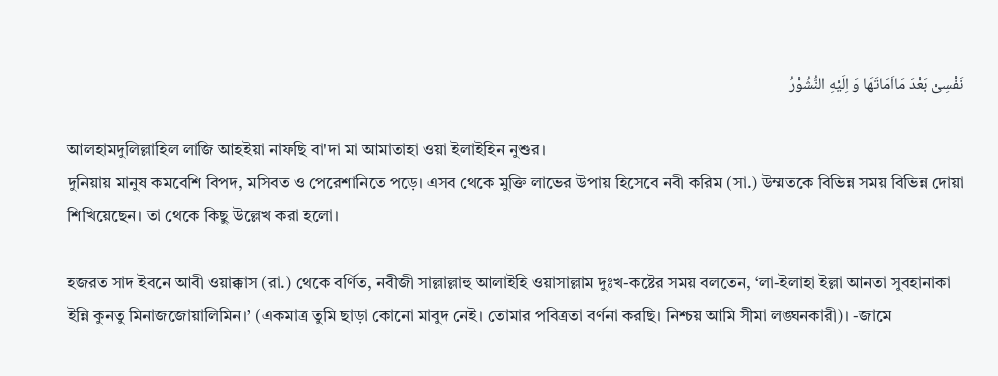نَفْسِىْ بَعْدَ مَااَمَاتَهَا وَ اِلَيْهِ النُّشُوْرُ

আলহামদুলিল্লাহিল লাজি আহইয়া নাফছি বা'দা মা আমাতাহা ওয়া ইলাইহিন নুশুর।
দুনিয়ায় মানুষ কমবেশি বিপদ, মসিবত ও পেরেশানিতে পড়ে। এসব থেকে মুক্তি লাভের উপায় হিসেবে নবী করিম (সা.) উম্মতকে বিভিন্ন সময় বিভিন্ন দোয়া শিখিয়েছেন। তা থেকে কিছু উল্লেখ করা হলো।

হজরত সাদ ইবনে আবী ওয়াক্কাস (রা.) থেকে বর্ণিত, নবীজী সাল্লাল্লাহু আলাইহি ওয়াসাল্লাম দুঃখ-কষ্টের সময় বলতেন, ‘লা-ইলাহা ইল্লা আনতা সুবহানাকা ইন্নি কুনতু মিনাজজোয়ালিমিন।’ (একমাত্র তুমি ছাড়া কোনো মাবুদ নেই। তোমার পবিত্রতা বর্ণনা করছি। নিশ্চয় আমি সীমা লঙ্ঘনকারী)। -জামে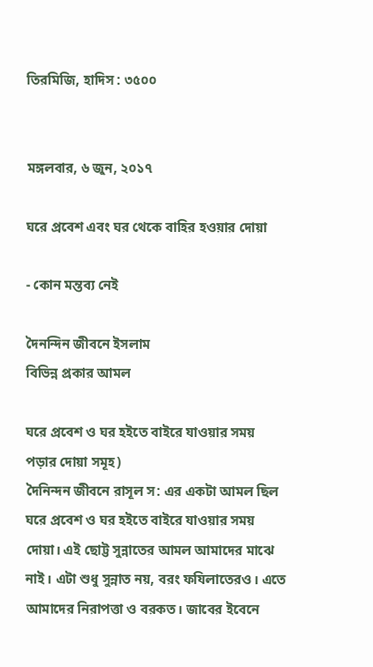তিরমিজি, হাদিস : ৩৫০০


মঙ্গলবার, ৬ জুন, ২০১৭

ঘরে প্রবেশ এবং ঘর থেকে বাহির হওয়ার দোয়া

- কোন মন্তব্য নেই

দৈনন্দিন জীবনে ইসলাম
বিভিন্ন প্রকার আমল

ঘরে প্রবেশ ও ঘর হইতে বাইরে যাওয়ার সময় পড়ার দোয়া সমূহ)
দৈনিন্দন জীবনে রাসূল স: এর একটা আমল ছিল ঘরে প্রবেশ ও ঘর হইতে বাইরে যাওয়ার সময় দোয়া। এই ছোট্ট সুন্নাতের আমল আমাদের মাঝে নাই। এটা শুধু সুন্নাত নয়, বরং ফযিলাতেরও। এতে আমাদের নিরাপত্তা ও বরকত। জাবের ইবেনে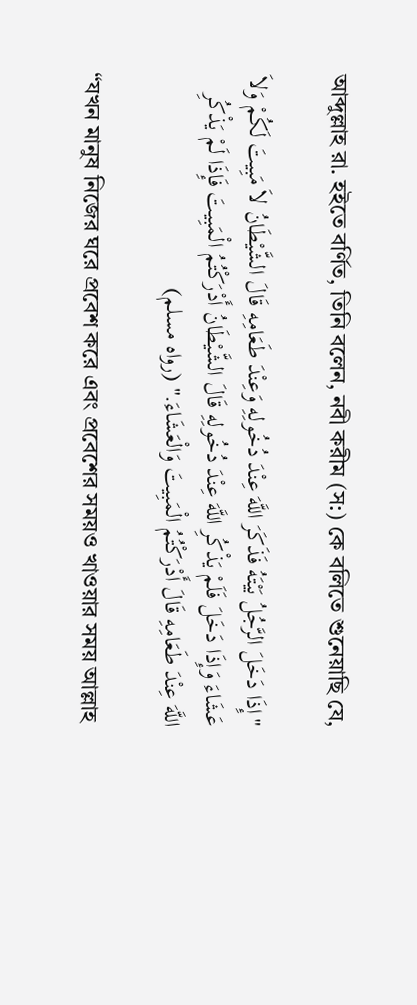আব্দুল্লাহ রা. হইতে বর্ণিত, তিনি বলেন, নবী করীম (স:) কে বলিতে শুনেয়াছি যে,

"إِذَا دَخَلَ الرَّجُلُ بَيْتَهُ فَذَكَرَ اللَّهَ عِنْدَ دُخُولِهِ وَعِنْدَ طَعَامِهِ قَالَ الشَّيْطَانُ لاَ مَبِيتَ لَكُمْ وَلاَ عَشَاءَ وَإِذَا دَخَلَ فَلَمْ يَذْكُرِ اللَّهَ عِنْدَ دُخُولِهِ قَالَ الشَّيْطَانُ أَدْرَكْتُمُ الْمَبِيتَ فَإِذَا لَمْ يَذْكُرِ اللَّهَ عِنْدَ طَعَامِهِ قَالَ أَدْرَكْتُمُ الْمَبِيتَ وَالْعَشَاءَ." (رواه مسلم)

“যখন মানুষ নিজের ঘরে প্রবেশ করে এবং প্রবেশের সময়ও খাওয়ার সময় আল্লাহ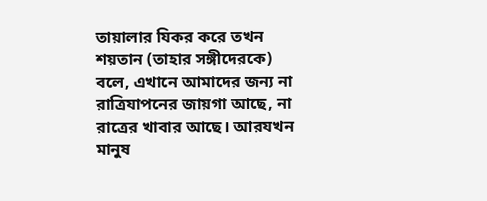তায়ালার যিকর করে তখন শয়তান (তাহার সঙ্গীদেরকে) বলে, এখানে আমাদের জন্য না রাত্রিযাপনের জায়গা আছে, না রাত্রের খাবার আছে। আরযখন মানুষ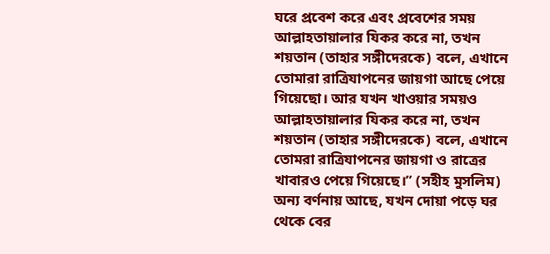ঘরে প্রবেশ করে এবং প্রবেশের সময় আল্লাহতায়ালার যিকর করে না, তখন শয়তান (তাহার সঙ্গীদেরকে) বলে, এখানে তোমারা রাত্রিযাপনের জায়গা আছে পেয়ে গিয়েছো। আর যখন খাওয়ার সময়ও আল্লাহতায়ালার যিকর করে না, তখন শয়তান (তাহার সঙ্গীদেরকে) বলে, এখানে তোমরা রাত্রিযাপনের জায়গা ও রাত্রের খাবারও পেয়ে গিয়েছে।” (সহীহ মুসলিম)
অন্য বর্ণনায় আছে, যখন দোয়া পড়ে ঘর থেকে বের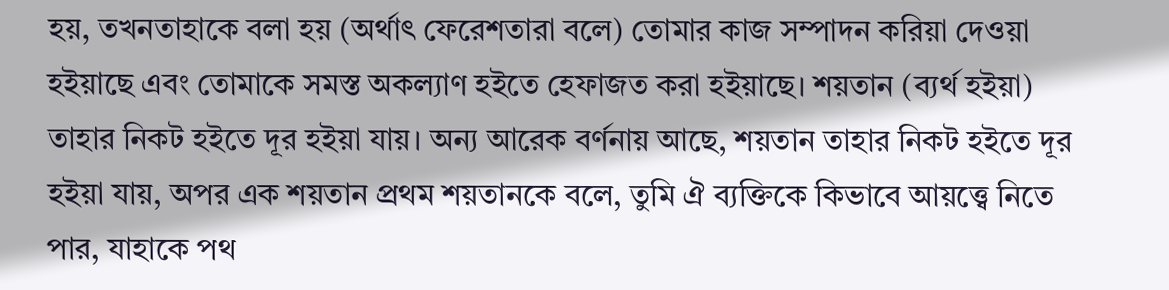হয়, তখনতাহাকে বলা হয় (অর্থাৎ ফেরেশতারা বলে) তোমার কাজ সম্পাদন করিয়া দেওয়া হইয়াছে এবং তোমাকে সমস্ত অকল্যাণ হইতে হেফাজত করা হইয়াছে। শয়তান (ব্যর্থ হইয়া) তাহার নিকট হইতে দূর হইয়া যায়। অন্য আরেক বর্ণনায় আছে, শয়তান তাহার নিকট হইতে দূর হইয়া যায়, অপর এক শয়তান প্রথম শয়তানকে বলে, তুমি ঐ ব্যক্তিকে কিভাবে আয়ত্ত্বে নিতে পার, যাহাকে পথ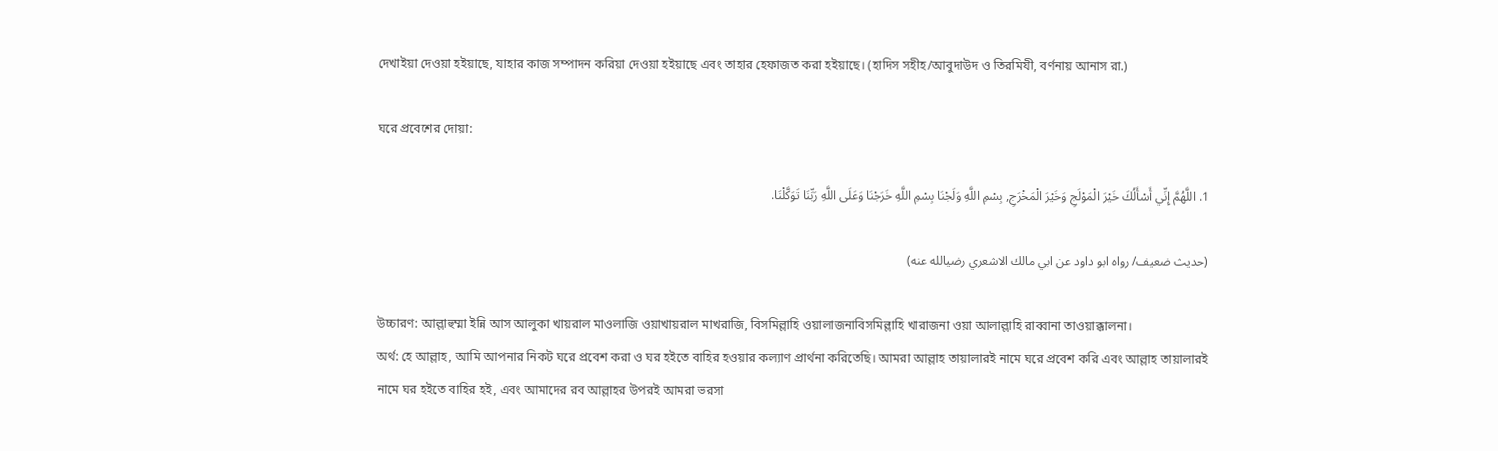দেখাইয়া দেওয়া হইয়াছে, যাহার কাজ সম্পাদন করিয়া দেওয়া হইয়াছে এবং তাহার হেফাজত করা হইয়াছে। (হাদিস সহীহ/আবুদাউদ ও তিরমিযী, বর্ণনায় আনাস রা.)

ঘরে প্রবেশের দোয়া:

1. اللَّهُمَّ إِنِّي أَسْأَلُكَ خَيْرَ الْمَوْلَجِ وَخَيْرَ الْمَخْرَجِ, بِسْمِ اللَّهِ وَلَجْنَا بِسْمِ اللَّهِ خَرَجْنَا وَعَلَى اللَّهِ رَبِّنَا تَوَكَّلْنَا.

(حديث ضعيف/ رواه ابو داود عن ابي مالك الاشعري رضيالله عنه)

উচ্চারণ: আল্লাহুম্মা ইন্নি আস আলুকা খায়রাল মাওলাজি ওয়াখায়রাল মাখরাজি, বিসমিল্লাহি ওয়ালাজনাবিসমিল্লাহি খারাজনা ওয়া আলাল্লাহি রাব্বানা তাওয়াক্কালনা।
অর্থ: হে আল্লাহ, আমি আপনার নিকট ঘরে প্রবেশ করা ও ঘর হইতে বাহির হওয়ার কল্যাণ প্রার্থনা করিতেছি। আমরা আল্লাহ তায়ালারই নামে ঘরে প্রবেশ করি এবং আল্লাহ তায়ালারই নামে ঘর হইতে বাহির হই, এবং আমাদের রব আল্লাহর উপরই আমরা ভরসা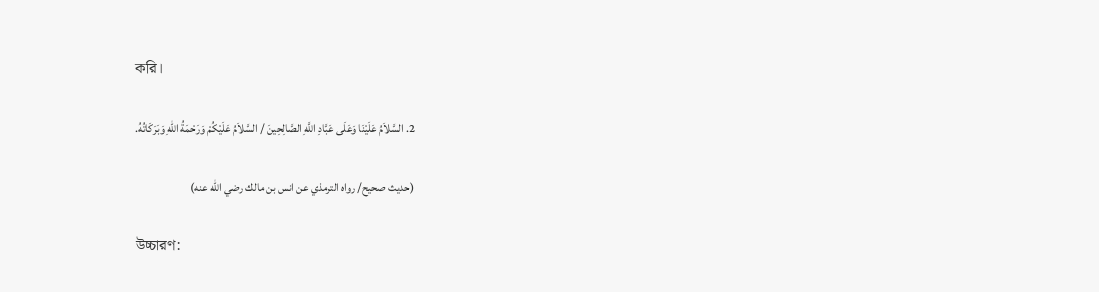করি।

2. السَّلاَمُ عَلَيْنَا وَعَلَى عَبَّادِ اللَّهِ الصَّالِحِينَ / السَّلاَمُ عَلَيْكُمْ وَرَحْمَةُ اللهِ وَبَرَكَاتُهُ.

(حديث صحيح/ رواه الترمذي عن انس بن مالك رضي الله عنه)

উচ্চারণ: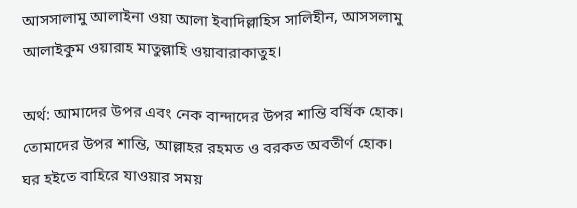আসসালামু আলাইনা ওয়া আলা ইবাদিল্লাহিস সালিহীন, আসসলামু আলাইকুম ওয়ারাহ মাতুল্লাহি ওয়াবারাকাতুহ।

অর্থ: আমাদের উপর এবং নেক বান্দাদের উপর শান্তি বর্ষিক হোক। তোমাদের উপর শান্তি, আল্লাহর রহমত ও বরকত অবতীর্ণ হোক।
ঘর হইতে বাহিরে যাওয়ার সময়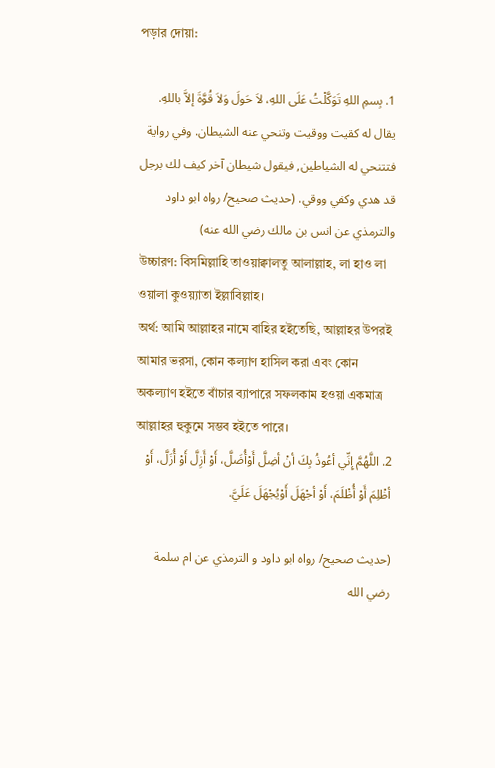পড়ার দোয়া:

1. بِسمِ اللهِ تَوَكَّلْتُ عَلَى اللهِ، لاَ حَولَ وَلاَ قُوَّةَ إلاَّ باللهِ.
يقال له كقيت ووقيت وتنحي عنه الشيطان. وفي رواية فتتنحي له الشياطين, فيقول شيطان آخر كيف لك برجل قد هدي وكفي ووقي. (حديث صحيح/ رواه ابو داود والترمذي عن انس بن مالك رضي الله عنه)
উচ্চারণ: বিসমিল্লাহি তাওয়াক্বালতু আলাল্লাহ, লা হাও লা ওয়ালা কুওয়্যাতা ইল্লাবিল্লাহ।
অর্থ: আমি আল্লাহর নামে বাহির হইতেছি, আল্লাহর উপরই আমার ভরসা, কোন কল্যাণ হাসিল করা এবং কোন অকল্যাণ হইতে বাঁচার ব্যাপারে সফলকাম হওয়া একমাত্র আল্লাহর হুকুমে সম্ভব হইতে পারে।
2. اللَّهُمَّ إِنِّي أعُوذُ بِكَ أنْ أضِلَّ أَوْأُضَلَّ، أَوْ أَزِلَّ أَوْ أُزَلَّ، أَوْ أظْلِمَ أَوْ أُظْلَمَ، أَوْ أجْهَلَ أَوْيُجْهَلَ عَلَيَّ.

(حديث صحيح/ رواه ابو داود و الترمذي عن ام سلمة رضي الله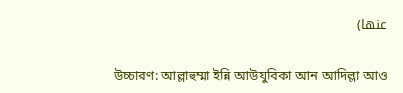عنها)

উচ্চারণ: আল্লাহুম্মা ইন্নি আউযুবিকা আন আদিল্লা আও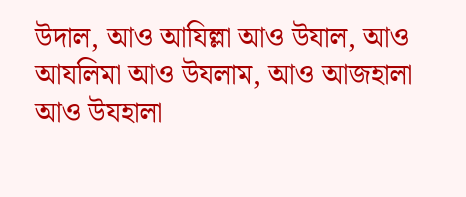উদাল, আও আযিল্লা আও উযাল, আও আযলিমা আও উযলাম, আও আজহালা আও উযহালা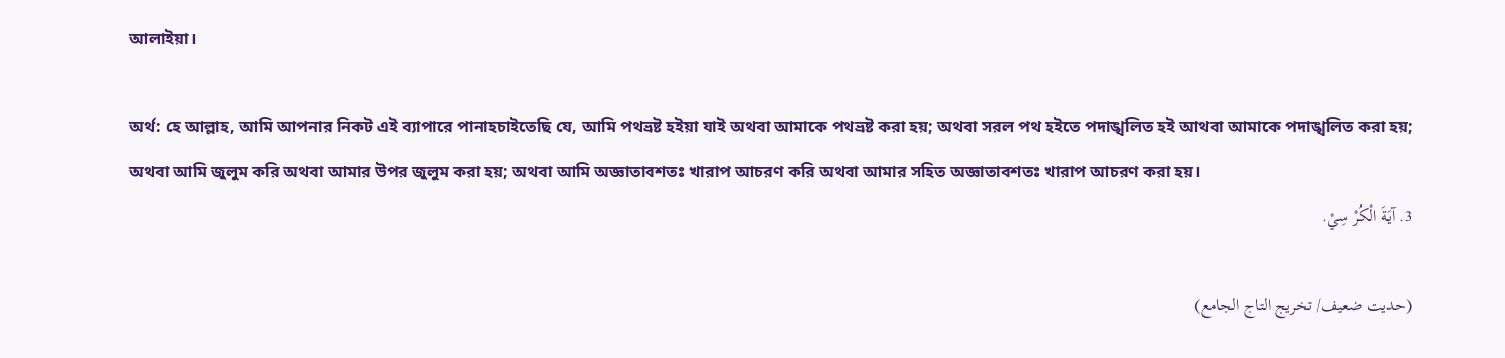আলাইয়া।

অর্থ: হে আল্লাহ, আমি আপনার নিকট এই ব্যাপারে পানাহচাইতেছি যে, আমি পথভ্রষ্ট হইয়া যাই অথবা আমাকে পথভ্রষ্ট করা হয়; অথবা সরল পথ হইতে পদাঙ্খলিত হই আথবা আমাকে পদাঙ্খলিত করা হয়; অথবা আমি জুলুম করি অথবা আমার উপর জুলুম করা হয়; অথবা আমি অজ্ঞাতাবশতঃ খারাপ আচরণ করি অথবা আমার সহিত অজ্ঞাতাবশতঃ খারাপ আচরণ করা হয়।
3. آيَةَ الْكُرْ سِيْ.

(حديت ضعيف/ تخريج التاج الجامع)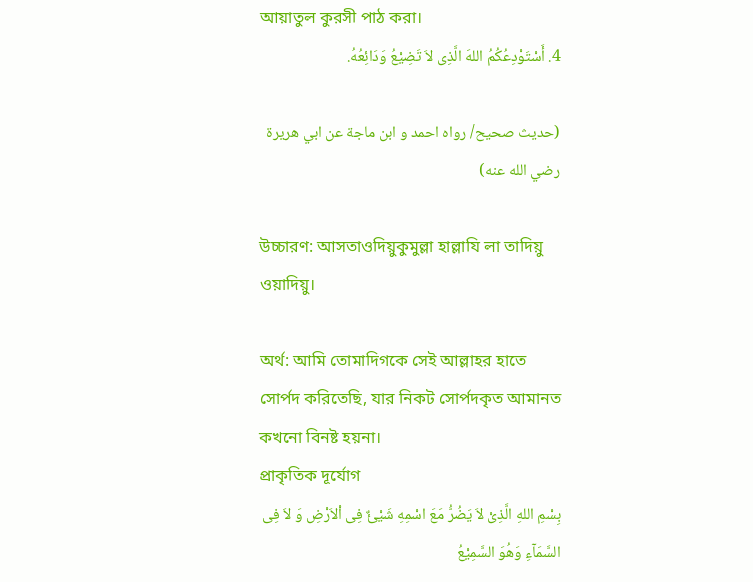আয়াতুল কুরসী পাঠ করা।
4. أَسْتَوْدِعُكُمُ اللهَ الَّذِى لاَ تَضِيْعُ وَدَائِعُهُ.

(حديث صحيح/ رواه احمد و ابن ماجة عن ابي هريرة رضي الله عنه)

উচ্চারণ: আসতাওদিয়ুকুমুল্লা হাল্লাযি লা তাদিয়ু ওয়াদিয়ু।

অর্থ: আমি তোমাদিগকে সেই আল্লাহর হাতে সোর্পদ করিতেছি, যার নিকট সোর্পদকৃত আমানত কখনো বিনষ্ট হয়না।
প্রাকৃতিক দূর্যোগ
بِسْمِ اللهِ الَّذِىْ لاَ يَضُرُّ مَعَ اسْمِهِ شَيْئٌ فِى اْلاَرْضِ وَ لاَ فِى السَّمَآءِ وَهُوَ السَّمِيْعُ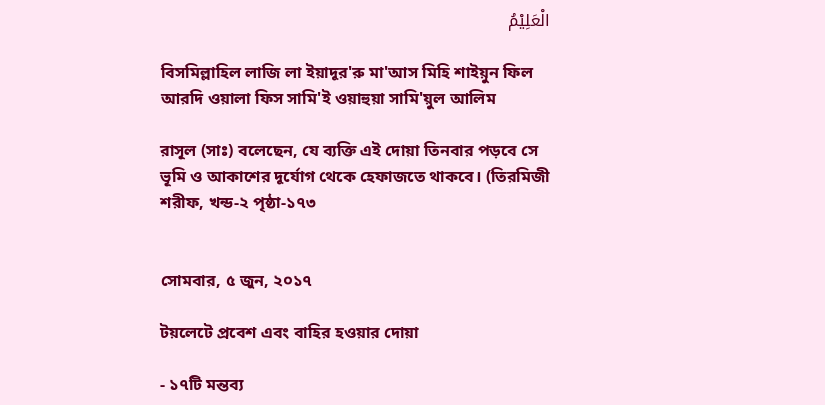الْعَلِيْمُ

বিসমিল্লাহিল লাজি লা ইয়াদূর'রু মা'আস মিহি শাইয়ুন ফিল আরদি ওয়ালা ফিস সামি'ই ওয়াহুয়া সামি'য়ুল আলিম

রাসূল (সাঃ) বলেছেন, যে ব্যক্তি এই দোয়া তিনবার পড়বে সে ভূমি ও আকাশের দূর্যোগ থেকে হেফাজতে থাকবে। (তিরমিজী শরীফ, খন্ড-২ পৃষ্ঠা-১৭৩


সোমবার, ৫ জুন, ২০১৭

টয়লেটে প্রবেশ এবং বাহির হওয়ার দোয়া

- ১৭টি মন্তব্য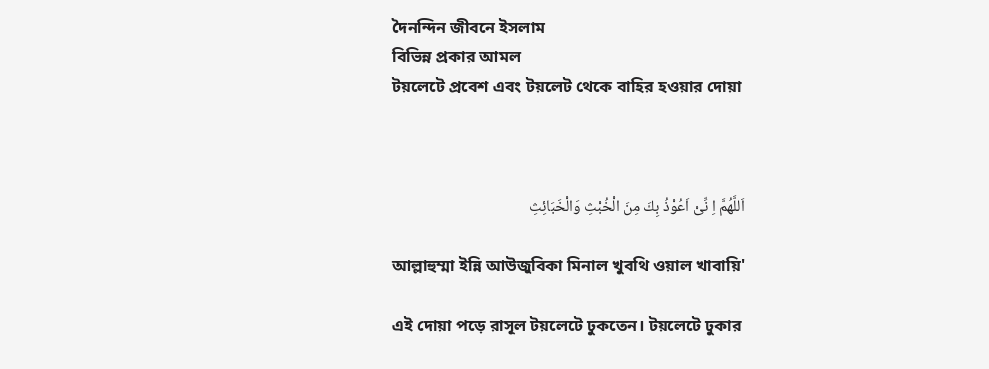দৈনন্দিন জীবনে ইসলাম
বিভিন্ন প্রকার আমল
টয়লেটে প্রবেশ এবং টয়লেট থেকে বাহির হওয়ার দোয়া



اَللَّهُمَّ اِ نِّىْ اَعُوْذُ بِكَ مِنَ الْخُبْثِ وَالْخَبَائِثِ

আল্লাহুম্মা ইন্নি আউজুবিকা মিনাল খুবথি ওয়াল খাবায়ি'

এই দোয়া পড়ে রাসূল টয়লেটে ঢুকতেন। টয়লেটে ঢুকার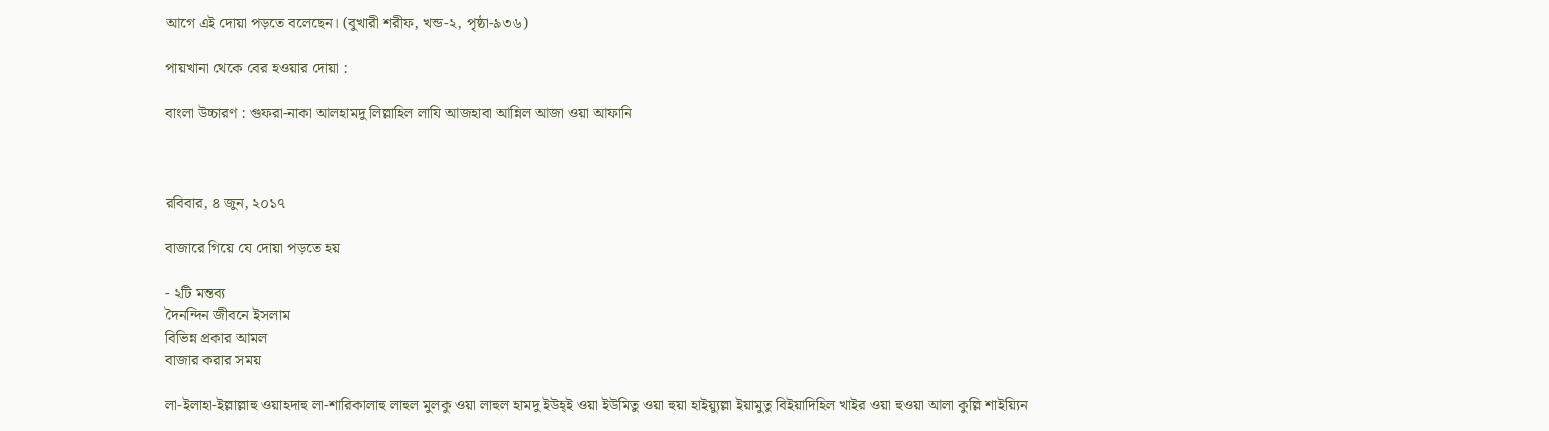আগে এই দোয়া পড়তে বলেছেন। (বুখারী শরীফ, খন্ড-২, পৃষ্ঠা-৯৩৬)

পায়খানা থেকে বের হওয়ার দোয়া :

বাংলা উচ্চারণ : গুফরা-নাকা আলহামদু লিল্লাহিল লাযি আজহাবা আন্নিল আজা ওয়া আফানি



রবিবার, ৪ জুন, ২০১৭

বাজারে গিয়ে যে দোয়া পড়তে হয়

- ২টি মন্তব্য
দৈনন্দিন জীবনে ইসলাম
বিভিন্ন প্রকার আমল
বাজার করার সময়

লা-ইলাহা-ইল্লাল্লাহু ওয়াহদাহু লা-শারিকালাহু লাহুল মুলকু ওয়া লাহুল হামদু ইউহ্ই ওয়া ইউমিতু ওয়া হুয়া হাইয়্যুল্লা ইয়ামুতু বিইয়াদিহিল খাইর ওয়া হুওয়া আলা কুল্লি শাইয়্যিন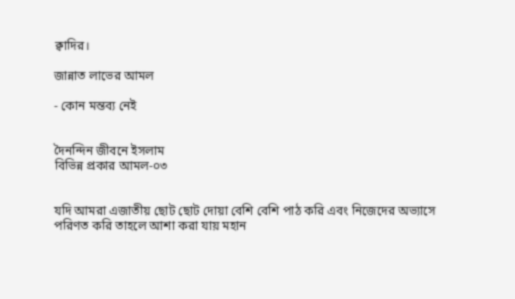ক্বাদির।

জান্নাত লাভের আমল

- কোন মন্তব্য নেই


দৈনন্দিন জীবনে ইসলাম
বিভিন্ন প্রকার আমল-০৩


যদি আমরা এজাতীয় ছোট ছোট দোয়া বেশি বেশি পাঠ করি এবং নিজেদের অভ্যাসে পরিণত করি তাহলে আশা করা যায় মহান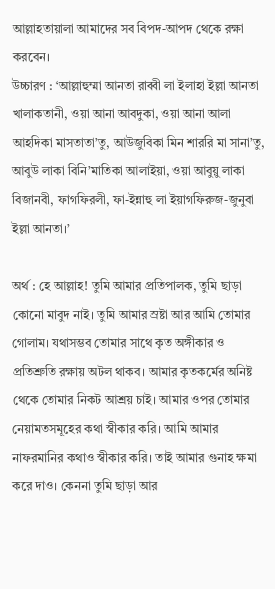আল্লাহতায়ালা আমাদের সব বিপদ-আপদ থেকে রক্ষা করবেন।
উচ্চারণ : ‘আল্লাহুম্মা আনতা রাব্বী লা ইলাহা ইল্লা আনতা খালাকতানী, ওয়া আনা আবদুকা, ওয়া আনা আলা আহদিকা মাসতাতা’তু, আউজুবিকা মিন শাররি মা সানা’তু, আবুউ লাকা বিনি’মাতিকা আলাইয়া, ওয়া আবুয়ু লাকা বিজানবী, ফাগফিরলী, ফা-ইন্নাহু লা ইয়াগফিরুজ-জুনুবা ইল্লা আনতা।’

অর্থ : হে আল্লাহ! তুমি আমার প্রতিপালক, তুমি ছাড়া কোনো মাবুদ নাই। তুমি আমার স্রষ্টা আর আমি তোমার গোলাম। যথাসম্ভব তোমার সাথে কৃত অঙ্গীকার ও প্রতিশ্রুতি রক্ষায় অটল থাকব। আমার কৃতকর্মের অনিষ্ট থেকে তোমার নিকট আশ্রয় চাই। আমার ওপর তোমার নেয়ামতসমূহের কথা স্বীকার করি। আমি আমার নাফরমানির কথাও স্বীকার করি। তাই আমার গুনাহ ক্ষমা করে দাও। কেননা তুমি ছাড়া আর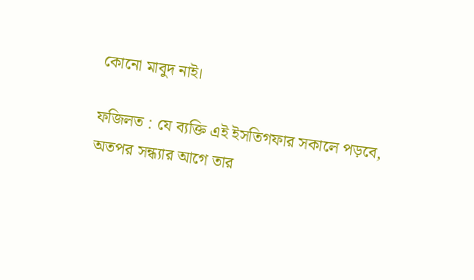কোনো মাবুদ নাই।

ফজিলত : যে ব্যক্তি এই ইসতিগফার সকালে পড়বে, অতপর সন্ধ্যার আগে তার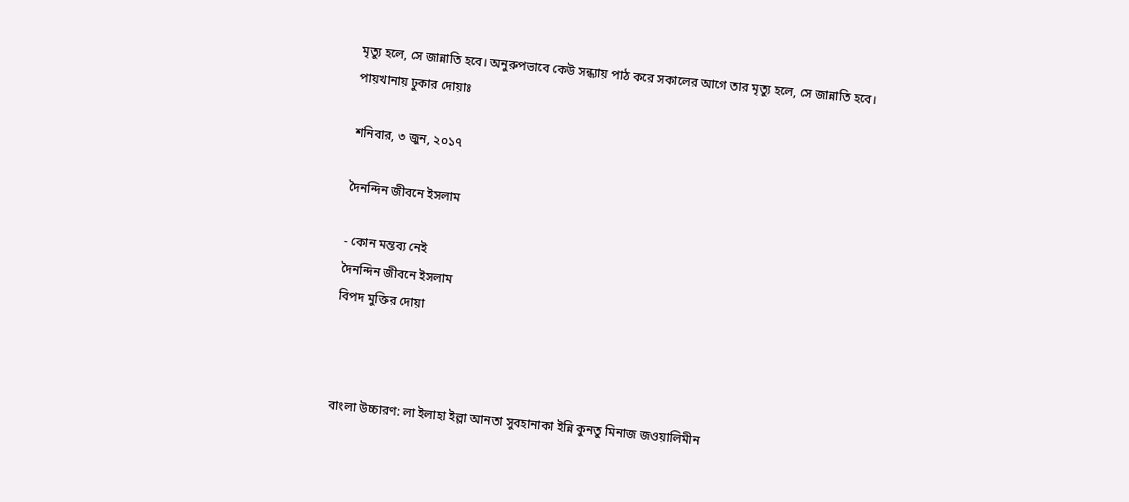মৃত্যু হলে, সে জান্নাতি হবে। অনুরুপভাবে কেউ সন্ধ্যায় পাঠ করে সকালের আগে তার মৃত্যু হলে, সে জান্নাতি হবে।
পায়খানায় ঢুকার দোয়াঃ

শনিবার, ৩ জুন, ২০১৭

দৈনন্দিন জীবনে ইসলাম

- কোন মন্তব্য নেই
দৈনন্দিন জীবনে ইসলাম
বিপদ মুক্তির দোয়া



বাংলা উচ্চারণ: লা ইলাহা ইল্লা আনতা সুবহানাকা ইন্নি কুনতু মিনাজ জওয়ালিমীন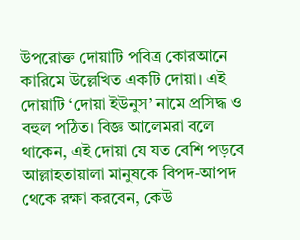উপরোক্ত দোয়াটি পবিত্র কোরআনে কারিমে উল্লেখিত একটি দোয়া। এই দোয়াটি ‘দোয়া ইউনুস’ নামে প্রসিদ্ধ ও বহুল পঠিত। বিজ্ঞ আলেমরা বলে থাকেন, এই দোয়া যে যত বেশি পড়বে আল্লাহতায়ালা মানুষকে বিপদ-আপদ থেকে রক্ষা করবেন, কেউ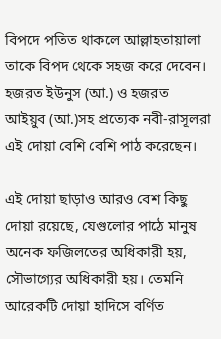বিপদে পতিত থাকলে আল্লাহতায়ালা তাকে বিপদ থেকে সহজ করে দেবেন। হজরত ইউনুস (আ.) ও হজরত আইয়ুব (আ.)সহ প্রত্যেক নবী-রাসূলরা এই দোয়া বেশি বেশি পাঠ করেছেন।

এই দোয়া ছাড়াও আরও বেশ কিছু দোয়া রয়েছে, যেগুলোর পাঠে মানুষ অনেক ফজিলতের অধিকারী হয়, সৌভাগ্যের অধিকারী হয়। তেমনি আরেকটি দোয়া হাদিসে বর্ণিত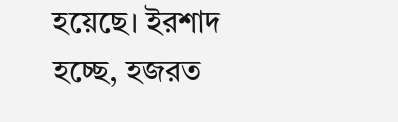হয়েছে। ইরশাদ হচ্ছে, হজরত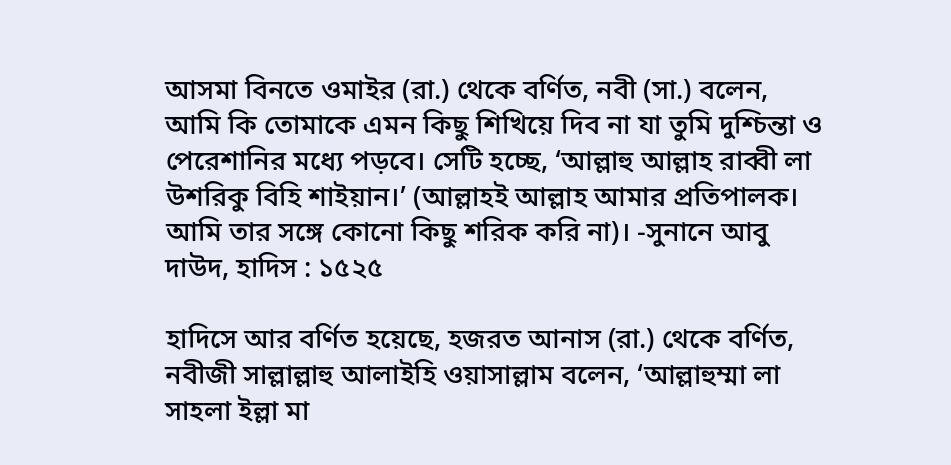আসমা বিনতে ওমাইর (রা.) থেকে বর্ণিত, নবী (সা.) বলেন, আমি কি তোমাকে এমন কিছু শিখিয়ে দিব না যা তুমি দুশ্চিন্তা ও পেরেশানির মধ্যে পড়বে। সেটি হচ্ছে, ‘আল্লাহু আল্লাহ রাব্বী লা উশরিকু বিহি শাইয়ান।’ (আল্লাহই আল্লাহ আমার প্রতিপালক। আমি তার সঙ্গে কোনো কিছু শরিক করি না)। -সুনানে আবু দাউদ, হাদিস : ১৫২৫

হাদিসে আর বর্ণিত হয়েছে, হজরত আনাস (রা.) থেকে বর্ণিত, নবীজী সাল্লাল্লাহু আলাইহি ওয়াসাল্লাম বলেন, ‘আল্লাহুম্মা লা সাহলা ইল্লা মা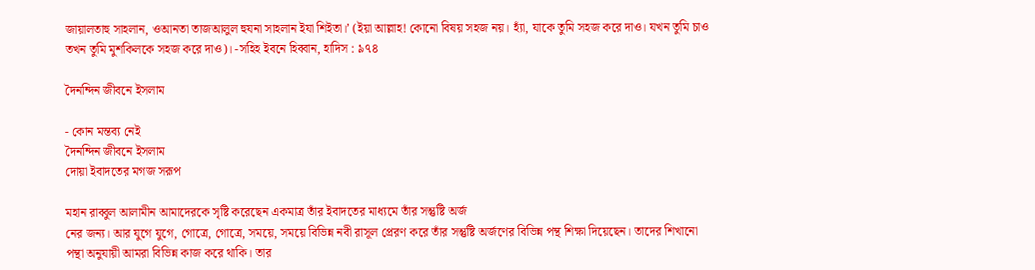জায়ালতাহু সাহলান, ওআনতা তাজআলুল হুযনা সাহলান ইযা শিইতা।’ (ইয়া আল্লাহ! কোনো বিষয় সহজ নয়। হ্যাঁ, যাকে তুমি সহজ করে দাও। যখন তুমি চাও তখন তুমি মুশকিলকে সহজ করে দাও)। -সহিহ ইবনে হিব্বান, হাদিস : ৯৭৪

দৈনন্দিন জীবনে ইসলাম

- কোন মন্তব্য নেই
দৈনন্দিন জীবনে ইসলাম
দোয়া ইবাদতের মগজ সরূপ

মহান রাব্বুল আলামীন আমাদেরকে সৃষ্টি করেছেন একমাত্র তাঁর ইবাদতের মাধ্যমে তাঁর সন্তুষ্টি অর্জ
নের জন্য। আর যুগে যুগে, গোত্রে, গোত্রে, সময়ে, সময়ে বিভিন্ন নবী রাসূল প্রেরণ করে তাঁর সন্তুষ্টি অর্জণের বিভিন্ন পন্থ শিক্ষা দিয়েছেন। তাদের শিখানো পন্থা অনুযায়ী আমরা বিভিন্ন কাজ করে থাকি। তার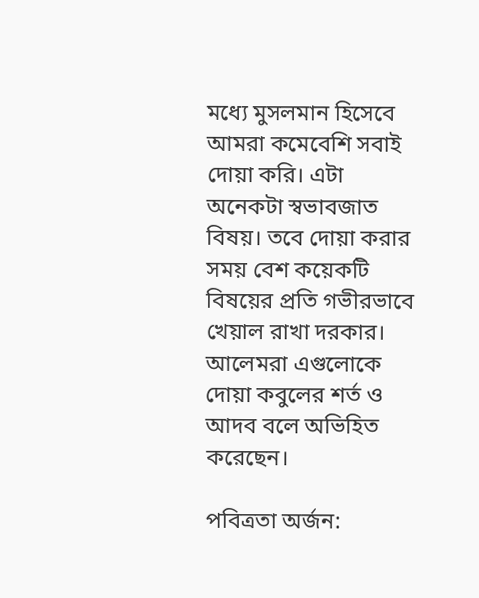মধ্যে মুসলমান হিসেবে আমরা কমেবেশি সবাই দোয়া করি। এটা অনেকটা স্বভাবজাত বিষয়। তবে দোয়া করার সময় বেশ কয়েকটি বিষয়ের প্রতি গভীরভাবে খেয়াল রাখা দরকার। আলেমরা এগুলোকে দোয়া কবুলের শর্ত ও আদব বলে অভিহিত করেছেন।

পবিত্রতা অর্জন: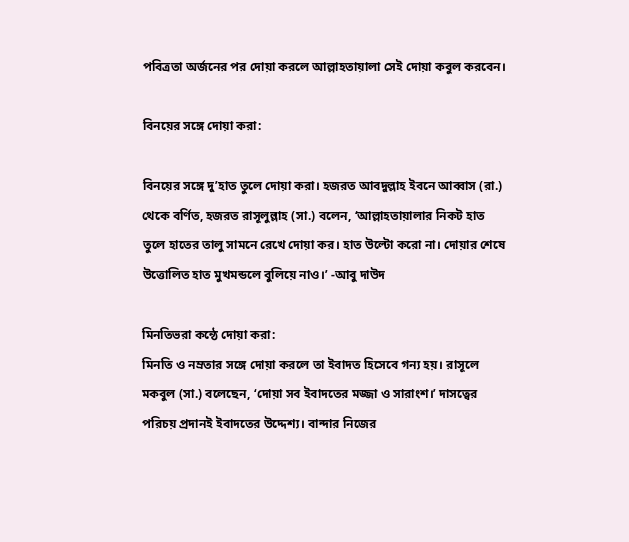পবিত্রতা অর্জনের পর দোয়া করলে আল্লাহতায়ালা সেই দোয়া কবুল করবেন।

বিনয়ের সঙ্গে দোয়া করা:

বিনয়ের সঙ্গে দু’হাত তুলে দোয়া করা। হজরত আবদুল্লাহ ইবনে আব্বাস (রা.) থেকে বর্ণিত, হজরত রাসূলুল্লাহ (সা.) বলেন, ‘আল্লাহতায়ালার নিকট হাত তুলে হাতের তালু সামনে রেখে দোয়া কর। হাত উল্টো করো না। দোয়ার শেষে উত্তোলিত হাত মুখমন্ডলে বুলিয়ে নাও।’ -আবু দাউদ

মিনতিভরা কন্ঠে দোয়া করা:
মিনতি ও নম্রতার সঙ্গে দোয়া করলে তা ইবাদত হিসেবে গন্য হয়। রাসূলে মকবুল (সা.) বলেছেন, ‘দোয়া সব ইবাদতের মজ্জা ও সারাংশ।’ দাসত্বের পরিচয় প্রদানই ইবাদতের উদ্দেশ্য। বান্দার নিজের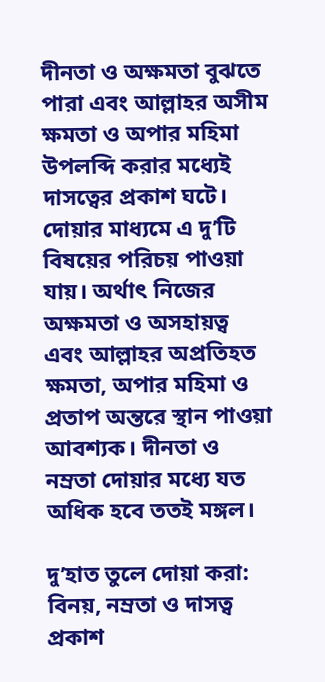দীনতা ও অক্ষমতা বুঝতে পারা এবং আল্লাহর অসীম ক্ষমতা ও অপার মহিমা উপলব্দি করার মধ্যেই দাসত্বের প্রকাশ ঘটে। দোয়ার মাধ্যমে এ দু’টি বিষয়ের পরিচয় পাওয়া যায়। অর্থাৎ নিজের অক্ষমতা ও অসহায়ত্ব এবং আল্লাহর অপ্রতিহত ক্ষমতা, অপার মহিমা ও প্রতাপ অন্তরে স্থান পাওয়া আবশ্যক। দীনতা ও নম্রতা দোয়ার মধ্যে যত অধিক হবে ততই মঙ্গল।

দু’হাত তুলে দোয়া করা: বিনয়, নম্রতা ও দাসত্ব প্রকাশ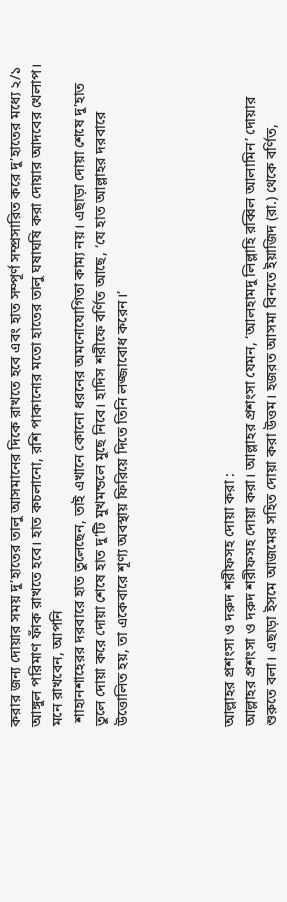করার জন্য দোয়ার সময় দু’হাতের তালু আসমানের দিকে রাখতে হবে এবং হাত সম্পূর্ণ সম্প্রসারিত করে দু’হাতের মধ্যে ২/১ আঙ্গুল পরিমাণ ফাঁক রাখতে হবে। হাত কচলানো, রশি পাকানোর মতো হাতের তালু ঘষাঘষি করা দোয়ার আদবের খেলাপ। মনে রাখবেন, আপনি
 শাহানশাহেরর দরবারে হাত তুলেছেন, তাই এখানে কোনো ধরনের অমনোযোগিতা কাম্য নয়। এছাড়া দোয়া শেষে দু’হাত তুলে দোয়া করে দোয়া শেষে হাত দু’টি মুখমন্ডলে মুছে নিবে। হাদিস শরীফে বর্ণিত আছে, ‘যে হাত আল্লাহর দরবারে উত্তোলিত হয়, তা একেবারে শূণ্য অবস্থায় ফিরিয়ে দিতে তিনি লজ্জাবোধ করেন।’




আল্লাহর প্রশংসা ও দরুদ শরীফসহ দোয়া করা :
আল্লাহর প্রশংসা ও দরুদ শরীফসহ দোয়া করা। আল্লাহর প্রশংসা যেমন, ‘আলহামদু লিল্লাহি রব্বিল আলামিন’ দোয়ার শুরুতে বলা। এছাড়া ইসমে আজমের সহিত দোয়া করা উত্তম। হজরত আসমা বিনতে ইয়াজিদ (রা.) থেকে বর্ণিত,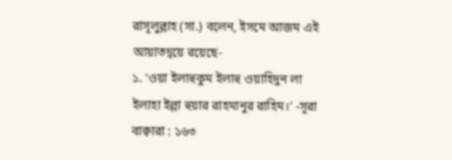রাসূলুল্লাহ (সা.) বলেন, ইসমে আজম এই আয়াতদ্বয়ে রয়েছে-
১. ‘ওয়া ইলাহুকুম ইলাহু ওয়াহিদুন লা ইলাহা ইল্লা হুয়ার রাহমানুর রাহিম।’ -সূরা বাক্বারা : ১৬৩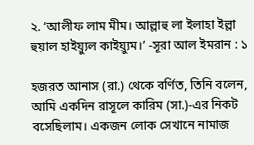২. ‘আলীফ লাম মীম। আল্লাহু লা ইলাহা ইল্লা হুয়াল হাইয়্যুল কাইয়্যুম।’ -সূরা আল ইমরান : ১

হজরত আনাস (রা.) থেকে বর্ণিত, তিনি বলেন, আমি একদিন রাসূলে কারিম (সা.)-এর নিকট বসেছিলাম। একজন লোক সেখানে নামাজ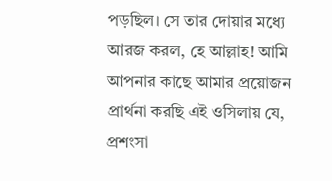পড়ছিল। সে তার দোয়ার মধ্যে আরজ করল, হে আল্লাহ! আমি আপনার কাছে আমার প্রয়োজন প্রার্থনা করছি এই ওসিলায় যে, প্রশংসা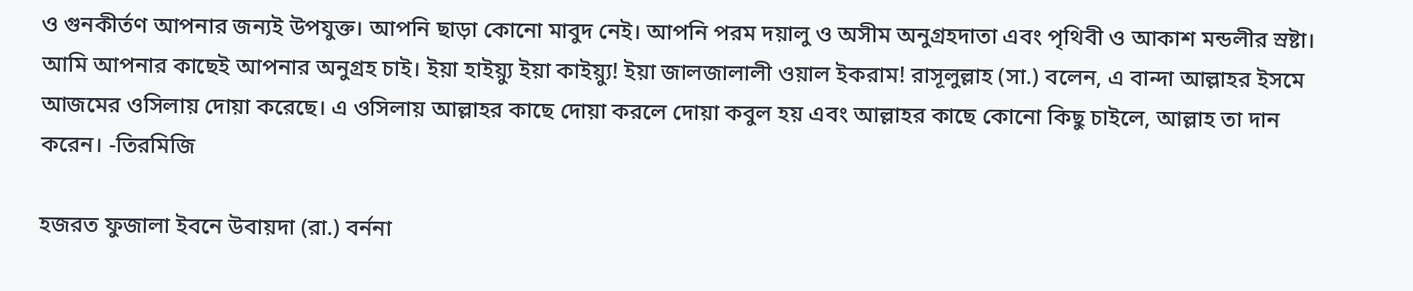ও গুনকীর্তণ আপনার জন্যই উপযুক্ত। আপনি ছাড়া কোনো মাবুদ নেই। আপনি পরম দয়ালু ও অসীম অনুগ্রহদাতা এবং পৃথিবী ও আকাশ মন্ডলীর স্রষ্টা। আমি আপনার কাছেই আপনার অনুগ্রহ চাই। ইয়া হাইয়্যু ইয়া কাইয়্যু! ইয়া জালজালালী ওয়াল ইকরাম! রাসূলুল্লাহ (সা.) বলেন, এ বান্দা আল্লাহর ইসমে আজমের ওসিলায় দোয়া করেছে। এ ওসিলায় আল্লাহর কাছে দোয়া করলে দোয়া কবুল হয় এবং আল্লাহর কাছে কোনো কিছু চাইলে, আল্লাহ তা দান করেন। -তিরমিজি

হজরত ফুজালা ইবনে উবায়দা (রা.) বর্ননা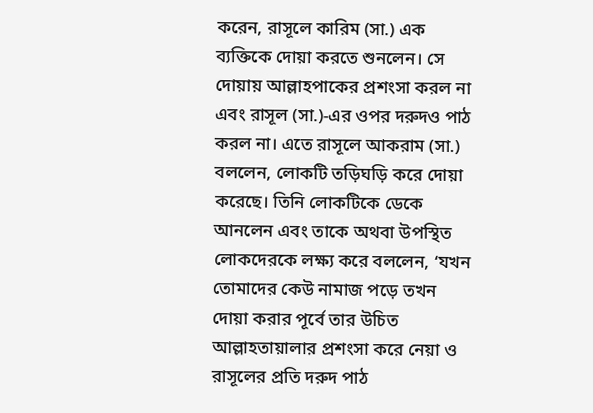করেন, রাসূলে কারিম (সা.) এক ব্যক্তিকে দোয়া করতে শুনলেন। সে দোয়ায় আল্লাহপাকের প্রশংসা করল না এবং রাসূল (সা.)-এর ওপর দরুদও পাঠ করল না। এতে রাসূলে আকরাম (সা.) বললেন, লোকটি তড়িঘড়ি করে দোয়া করেছে। তিনি লোকটিকে ডেকে আনলেন এবং তাকে অথবা উপস্থিত লোকদেরকে লক্ষ্য করে বললেন, ‘যখন তোমাদের কেউ নামাজ পড়ে তখন দোয়া করার পূর্বে তার উচিত আল্লাহতায়ালার প্রশংসা করে নেয়া ও রাসূলের প্রতি দরুদ পাঠ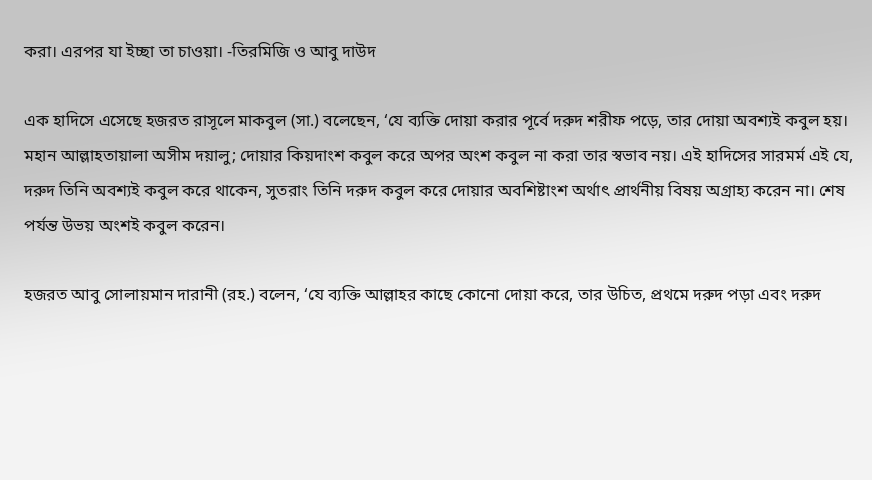করা। এরপর যা ইচ্ছা তা চাওয়া। -তিরমিজি ও আবু দাউদ

এক হাদিসে এসেছে হজরত রাসূলে মাকবুল (সা.) বলেছেন, ‘যে ব্যক্তি দোয়া করার পূর্বে দরুদ শরীফ পড়ে, তার দোয়া অবশ্যই কবুল হয়। মহান আল্লাহতায়ালা অসীম দয়ালু; দোয়ার কিয়দাংশ কবুল করে অপর অংশ কবুল না করা তার স্বভাব নয়। এই হাদিসের সারমর্ম এই যে, দরুদ তিনি অবশ্যই কবুল করে থাকেন, সুতরাং তিনি দরুদ কবুল করে দোয়ার অবশিষ্টাংশ অর্থাৎ প্রার্থনীয় বিষয় অগ্রাহ্য করেন না। শেষ পর্যন্ত উভয় অংশই কবুল করেন।

হজরত আবু সোলায়মান দারানী (রহ.) বলেন, ‘যে ব্যক্তি আল্লাহর কাছে কোনো দোয়া করে, তার উচিত, প্রথমে দরুদ পড়া এবং দরুদ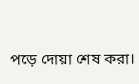পড়ে দোয়া শেষ করা।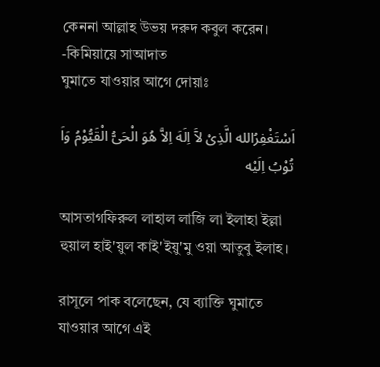কেননা আল্লাহ উভয় দরুদ কবুল করেন। -কিমিয়ায়ে সাআদাত
ঘুমাতে যাওয়ার আগে দোয়াঃ

اَسْتَغْفِرُالله الَّذِىْ لآَ اِلَهَ اِلاَّ هُوَ الْحَىُّ الْقَيُّوْمُ وَاَ تُوْبُ اِلَيْه

আসতাগফিরুল লাহাল লাজি লা ইলাহা ইল্লা হুয়াল হাই'য়ুল কাই'ইয়ু'মু ওয়া আতুবু ইলাহ।

রাসূলে পাক বলেছেন, যে ব্যাক্তি ঘুমাতে যাওয়ার আগে এই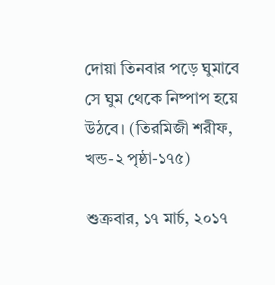দোয়া তিনবার পড়ে ঘুমাবে সে ঘুম থেকে নিষ্পাপ হয়ে উঠবে। (তিরমিজী শরীফ, খন্ড-২ পৃষ্ঠা-১৭৫)

শুক্রবার, ১৭ মার্চ, ২০১৭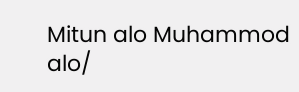Mitun alo Muhammod alo/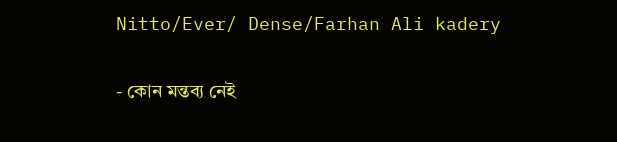Nitto/Ever/ Dense/Farhan Ali kadery

- কোন মন্তব্য নেই